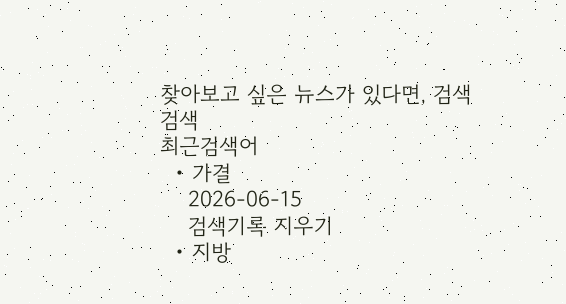찾아보고 싶은 뉴스가 있다면, 검색
검색
최근검색어
  • 가결
    2026-06-15
    검색기록 지우기
  • 지방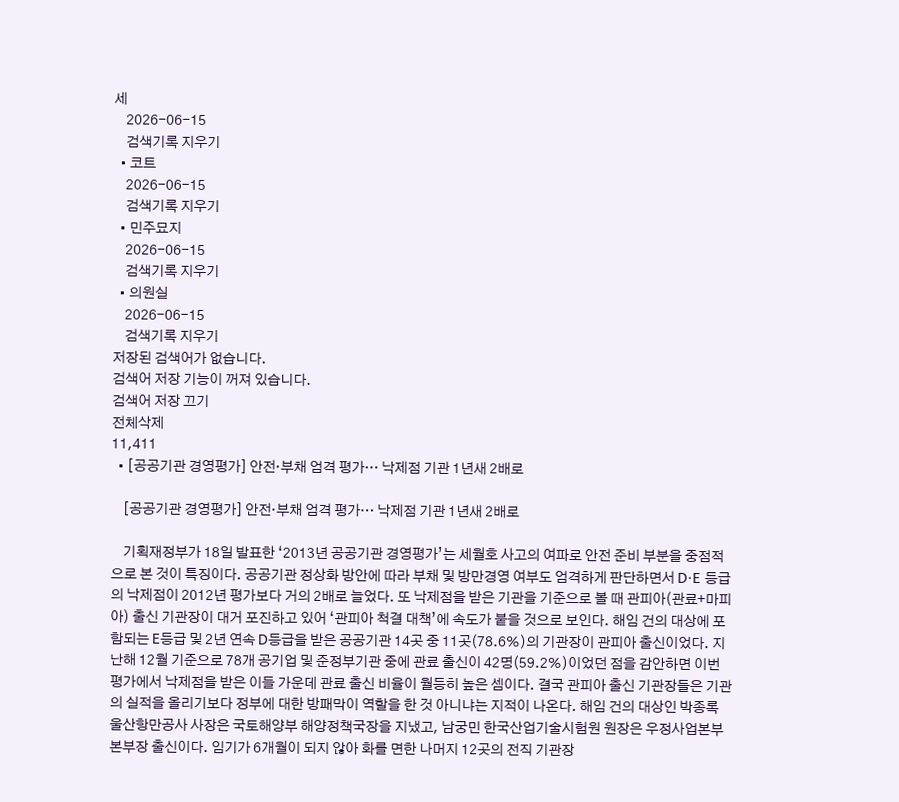세
    2026-06-15
    검색기록 지우기
  • 코트
    2026-06-15
    검색기록 지우기
  • 민주묘지
    2026-06-15
    검색기록 지우기
  • 의원실
    2026-06-15
    검색기록 지우기
저장된 검색어가 없습니다.
검색어 저장 기능이 꺼져 있습니다.
검색어 저장 끄기
전체삭제
11,411
  • [공공기관 경영평가] 안전·부채 엄격 평가… 낙제점 기관 1년새 2배로

    [공공기관 경영평가] 안전·부채 엄격 평가… 낙제점 기관 1년새 2배로

    기획재정부가 18일 발표한 ‘2013년 공공기관 경영평가’는 세월호 사고의 여파로 안전 준비 부분을 중점적으로 본 것이 특징이다. 공공기관 정상화 방안에 따라 부채 및 방만경영 여부도 엄격하게 판단하면서 D·E 등급의 낙제점이 2012년 평가보다 거의 2배로 늘었다. 또 낙제점을 받은 기관을 기준으로 볼 때 관피아(관료+마피아) 출신 기관장이 대거 포진하고 있어 ‘관피아 척결 대책’에 속도가 붙을 것으로 보인다. 해임 건의 대상에 포함되는 E등급 및 2년 연속 D등급을 받은 공공기관 14곳 중 11곳(78.6%)의 기관장이 관피아 출신이었다. 지난해 12월 기준으로 78개 공기업 및 준정부기관 중에 관료 출신이 42명(59.2%)이었던 점을 감안하면 이번 평가에서 낙제점을 받은 이들 가운데 관료 출신 비율이 월등히 높은 셈이다. 결국 관피아 출신 기관장들은 기관의 실적을 올리기보다 정부에 대한 방패막이 역할을 한 것 아니냐는 지적이 나온다. 해임 건의 대상인 박종록 울산항만공사 사장은 국토해양부 해양정책국장을 지냈고, 남궁민 한국산업기술시험원 원장은 우정사업본부 본부장 출신이다. 임기가 6개월이 되지 않아 화를 면한 나머지 12곳의 전직 기관장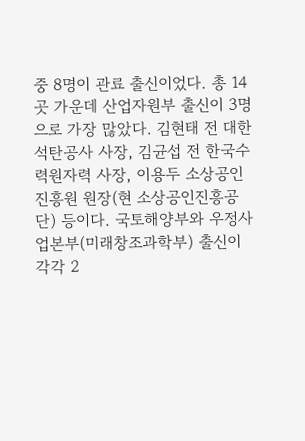중 8명이 관료 출신이었다. 총 14곳 가운데 산업자원부 출신이 3명으로 가장 많았다. 김현태 전 대한석탄공사 사장, 김균섭 전 한국수력원자력 사장, 이용두 소상공인진흥원 원장(현 소상공인진흥공단) 등이다. 국토해양부와 우정사업본부(미래창조과학부) 출신이 각각 2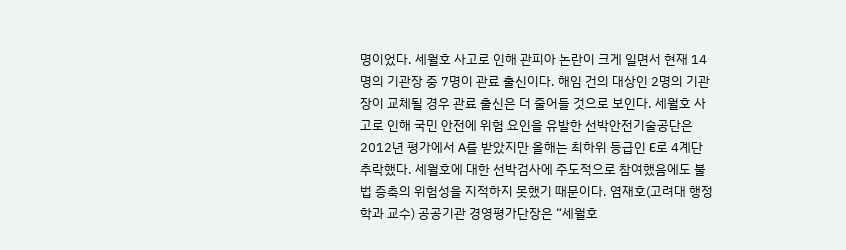명이었다. 세월호 사고로 인해 관피아 논란이 크게 일면서 현재 14명의 기관장 중 7명이 관료 출신이다. 해임 건의 대상인 2명의 기관장이 교체될 경우 관료 출신은 더 줄어들 것으로 보인다. 세월호 사고로 인해 국민 안전에 위험 요인을 유발한 선박안전기술공단은 2012년 평가에서 A를 받았지만 올해는 최하위 등급인 E로 4계단 추락했다. 세월호에 대한 선박검사에 주도적으로 참여했음에도 불법 증축의 위험성을 지적하지 못했기 때문이다. 염재호(고려대 행정학과 교수) 공공기관 경영평가단장은 “세월호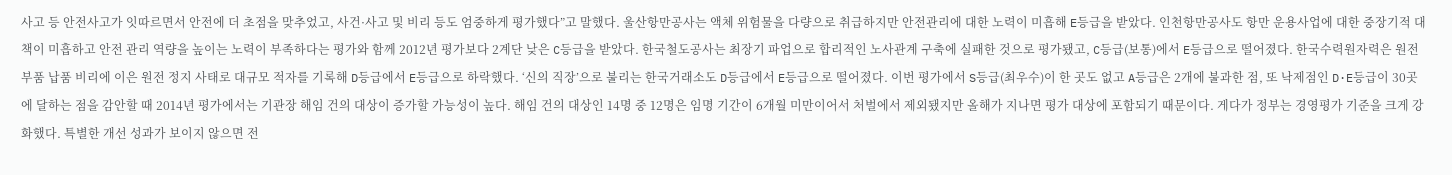사고 등 안전사고가 잇따르면서 안전에 더 초점을 맞추었고, 사건·사고 및 비리 등도 엄중하게 평가했다”고 말했다. 울산항만공사는 액체 위험물을 다량으로 취급하지만 안전관리에 대한 노력이 미흡해 E등급을 받았다. 인천항만공사도 항만 운용사업에 대한 중장기적 대책이 미흡하고 안전 관리 역량을 높이는 노력이 부족하다는 평가와 함께 2012년 평가보다 2계단 낮은 C등급을 받았다. 한국철도공사는 최장기 파업으로 합리적인 노사관계 구축에 실패한 것으로 평가됐고, C등급(보통)에서 E등급으로 떨어졌다. 한국수력원자력은 원전부품 납품 비리에 이은 원전 정지 사태로 대규모 적자를 기록해 D등급에서 E등급으로 하락했다. ‘신의 직장’으로 불리는 한국거래소도 D등급에서 E등급으로 떨어졌다. 이번 평가에서 S등급(최우수)이 한 곳도 없고 A등급은 2개에 불과한 점, 또 낙제점인 D·E등급이 30곳에 달하는 점을 감안할 때 2014년 평가에서는 기관장 해임 건의 대상이 증가할 가능성이 높다. 해임 건의 대상인 14명 중 12명은 임명 기간이 6개월 미만이어서 처벌에서 제외됐지만 올해가 지나면 평가 대상에 포함되기 때문이다. 게다가 정부는 경영평가 기준을 크게 강화했다. 특별한 개선 성과가 보이지 않으면 전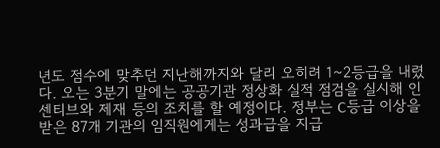년도 점수에 맞추던 지난해까지와 달리 오히려 1~2등급을 내렸다. 오는 3분기 말에는 공공기관 정상화 실적 점검을 실시해 인센티브와 제재 등의 조치를 할 예정이다. 정부는 C등급 이상을 받은 87개 기관의 임직원에게는 성과급을 지급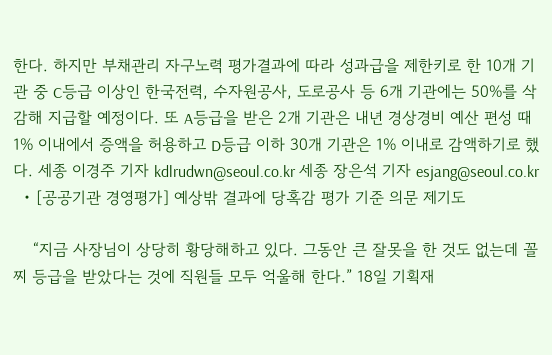한다. 하지만 부채관리 자구노력 평가결과에 따라 성과급을 제한키로 한 10개 기관 중 C등급 이상인 한국전력, 수자원공사, 도로공사 등 6개 기관에는 50%를 삭감해 지급할 예정이다. 또 A등급을 받은 2개 기관은 내년 경상경비 예산 편성 때 1% 이내에서 증액을 허용하고 D등급 이하 30개 기관은 1% 이내로 감액하기로 했다. 세종 이경주 기자 kdlrudwn@seoul.co.kr 세종 장은석 기자 esjang@seoul.co.kr
  • [공공기관 경영평가] 예상밖 결과에 당혹감 평가 기준 의문 제기도

    “지금 사장님이 상당히 황당해하고 있다. 그동안 큰 잘못을 한 것도 없는데 꼴찌 등급을 받았다는 것에 직원들 모두 억울해 한다.” 18일 기획재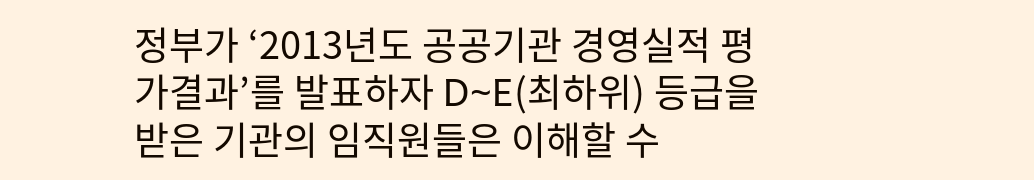정부가 ‘2013년도 공공기관 경영실적 평가결과’를 발표하자 D~E(최하위) 등급을 받은 기관의 임직원들은 이해할 수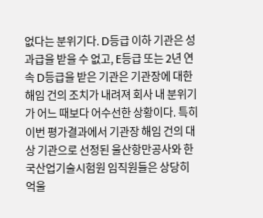없다는 분위기다. D등급 이하 기관은 성과급을 받을 수 없고, E등급 또는 2년 연속 D등급을 받은 기관은 기관장에 대한 해임 건의 조치가 내려져 회사 내 분위기가 어느 때보다 어수선한 상황이다. 특히 이번 평가결과에서 기관장 해임 건의 대상 기관으로 선정된 울산항만공사와 한국산업기술시험원 임직원들은 상당히 억울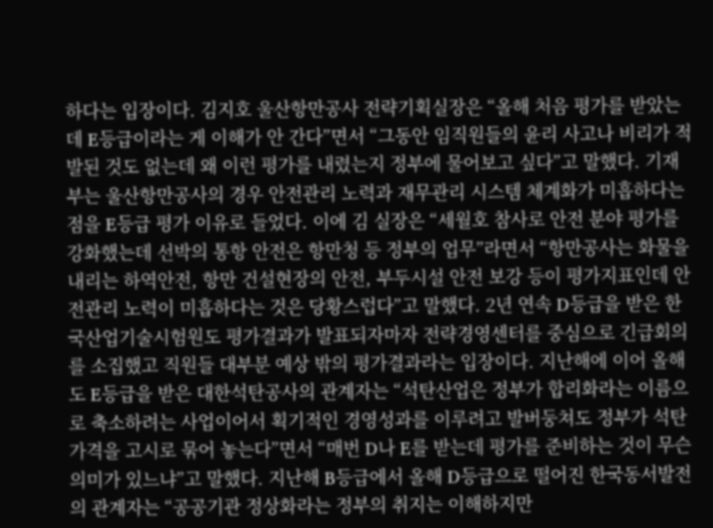하다는 입장이다. 김지호 울산항만공사 전략기획실장은 “올해 처음 평가를 받았는데 E등급이라는 게 이해가 안 간다”면서 “그동안 임직원들의 윤리 사고나 비리가 적발된 것도 없는데 왜 이런 평가를 내렸는지 정부에 물어보고 싶다”고 말했다. 기재부는 울산항만공사의 경우 안전관리 노력과 재무관리 시스템 체계화가 미흡하다는 점을 E등급 평가 이유로 들었다. 이에 김 실장은 “세월호 참사로 안전 분야 평가를 강화했는데 선박의 통항 안전은 항만청 등 정부의 업무”라면서 “항만공사는 화물을 내리는 하역안전, 항만 건설현장의 안전, 부두시설 안전 보강 등이 평가지표인데 안전관리 노력이 미흡하다는 것은 당황스럽다”고 말했다. 2년 연속 D등급을 받은 한국산업기술시험원도 평가결과가 발표되자마자 전략경영센터를 중심으로 긴급회의를 소집했고 직원들 대부분 예상 밖의 평가결과라는 입장이다. 지난해에 이어 올해도 E등급을 받은 대한석탄공사의 관계자는 “석탄산업은 정부가 합리화라는 이름으로 축소하려는 사업이어서 획기적인 경영성과를 이루려고 발버둥쳐도 정부가 석탄가격을 고시로 묶어 놓는다”면서 “매번 D나 E를 받는데 평가를 준비하는 것이 무슨 의미가 있느냐”고 말했다. 지난해 B등급에서 올해 D등급으로 떨어진 한국동서발전의 관계자는 “공공기관 정상화라는 정부의 취지는 이해하지만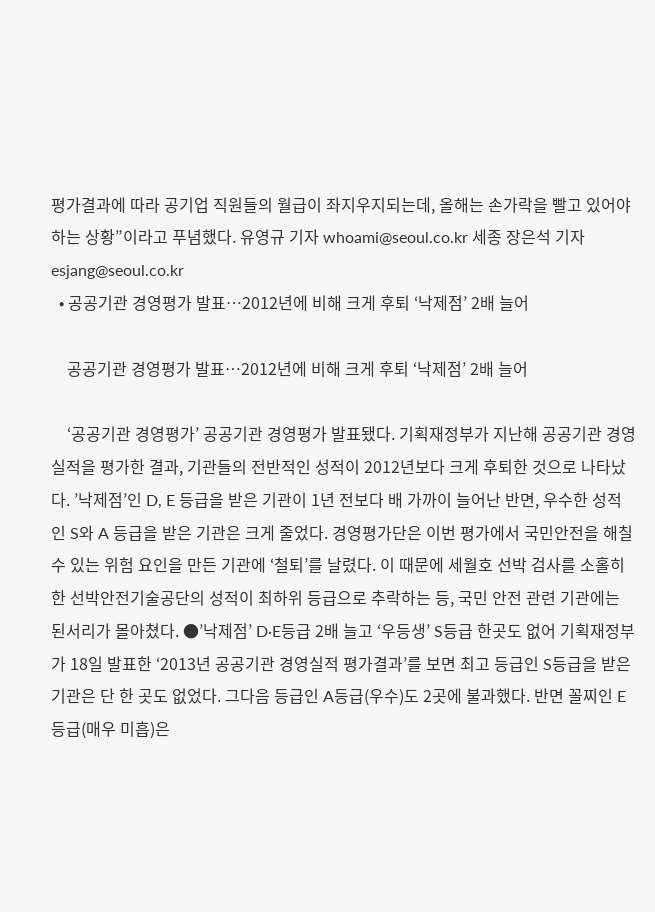평가결과에 따라 공기업 직원들의 월급이 좌지우지되는데, 올해는 손가락을 빨고 있어야 하는 상황”이라고 푸념했다. 유영규 기자 whoami@seoul.co.kr 세종 장은석 기자 esjang@seoul.co.kr
  • 공공기관 경영평가 발표…2012년에 비해 크게 후퇴 ‘낙제점’ 2배 늘어

    공공기관 경영평가 발표…2012년에 비해 크게 후퇴 ‘낙제점’ 2배 늘어

    ‘공공기관 경영평가’ 공공기관 경영평가 발표됐다. 기획재정부가 지난해 공공기관 경영실적을 평가한 결과, 기관들의 전반적인 성적이 2012년보다 크게 후퇴한 것으로 나타났다. ’낙제점’인 D, E 등급을 받은 기관이 1년 전보다 배 가까이 늘어난 반면, 우수한 성적인 S와 A 등급을 받은 기관은 크게 줄었다. 경영평가단은 이번 평가에서 국민안전을 해칠 수 있는 위험 요인을 만든 기관에 ‘철퇴’를 날렸다. 이 때문에 세월호 선박 검사를 소홀히 한 선박안전기술공단의 성적이 최하위 등급으로 추락하는 등, 국민 안전 관련 기관에는 된서리가 몰아쳤다. ●’낙제점’ D·E등급 2배 늘고 ‘우등생’ S등급 한곳도 없어 기획재정부가 18일 발표한 ‘2013년 공공기관 경영실적 평가결과’를 보면 최고 등급인 S등급을 받은 기관은 단 한 곳도 없었다. 그다음 등급인 A등급(우수)도 2곳에 불과했다. 반면 꼴찌인 E등급(매우 미흡)은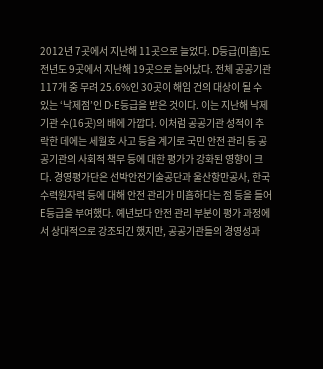2012년 7곳에서 지난해 11곳으로 늘었다. D등급(미흡)도 전년도 9곳에서 지난해 19곳으로 늘어났다. 전체 공공기관 117개 중 무려 25.6%인 30곳이 해임 건의 대상이 될 수 있는 ‘낙제점’인 D·E등급을 받은 것이다. 이는 지난해 낙제 기관 수(16곳)의 배에 가깝다. 이처럼 공공기관 성적이 추락한 데에는 세월호 사고 등을 계기로 국민 안전 관리 등 공공기관의 사회적 책무 등에 대한 평가가 강화된 영향이 크다. 경영평가단은 선박안전기술공단과 울산항만공사, 한국수력원자력 등에 대해 안전 관리가 미흡하다는 점 등을 들어 E등급을 부여했다. 예년보다 안전 관리 부분이 평가 과정에서 상대적으로 강조되긴 했지만, 공공기관들의 경영성과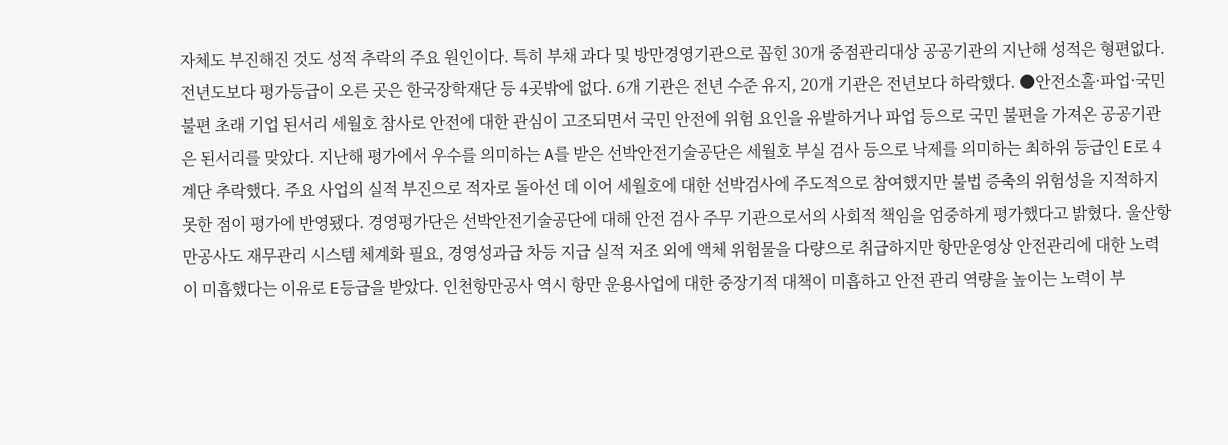자체도 부진해진 것도 성적 추락의 주요 원인이다. 특히 부채 과다 및 방만경영기관으로 꼽힌 30개 중점관리대상 공공기관의 지난해 성적은 형편없다. 전년도보다 평가등급이 오른 곳은 한국장학재단 등 4곳밖에 없다. 6개 기관은 전년 수준 유지, 20개 기관은 전년보다 하락했다. ●안전소홀·파업·국민불편 초래 기업 된서리 세월호 참사로 안전에 대한 관심이 고조되면서 국민 안전에 위험 요인을 유발하거나 파업 등으로 국민 불편을 가져온 공공기관은 된서리를 맞았다. 지난해 평가에서 우수를 의미하는 A를 받은 선박안전기술공단은 세월호 부실 검사 등으로 낙제를 의미하는 최하위 등급인 E로 4계단 추락했다. 주요 사업의 실적 부진으로 적자로 돌아선 데 이어 세월호에 대한 선박검사에 주도적으로 참여했지만 불법 증축의 위험성을 지적하지 못한 점이 평가에 반영됐다. 경영평가단은 선박안전기술공단에 대해 안전 검사 주무 기관으로서의 사회적 책임을 엄중하게 평가했다고 밝혔다. 울산항만공사도 재무관리 시스템 체계화 필요, 경영성과급 차등 지급 실적 저조 외에 액체 위험물을 다량으로 취급하지만 항만운영상 안전관리에 대한 노력이 미흡했다는 이유로 E등급을 받았다. 인천항만공사 역시 항만 운용사업에 대한 중장기적 대책이 미흡하고 안전 관리 역량을 높이는 노력이 부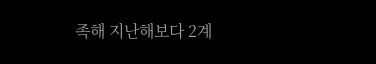족해 지난해보다 2계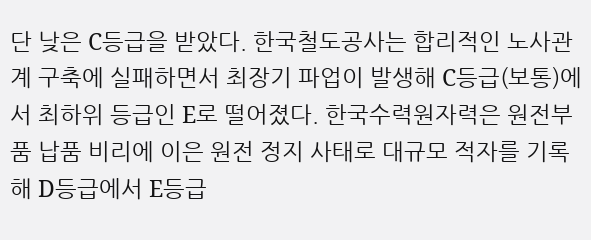단 낮은 C등급을 받았다. 한국철도공사는 합리적인 노사관계 구축에 실패하면서 최장기 파업이 발생해 C등급(보통)에서 최하위 등급인 E로 떨어졌다. 한국수력원자력은 원전부품 납품 비리에 이은 원전 정지 사태로 대규모 적자를 기록해 D등급에서 E등급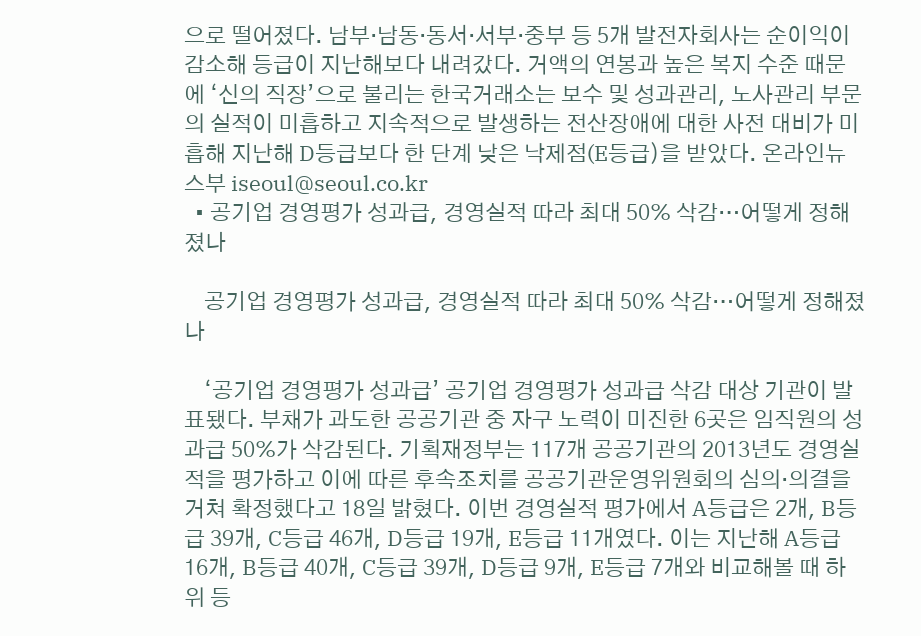으로 떨어졌다. 남부·남동·동서·서부·중부 등 5개 발전자회사는 순이익이 감소해 등급이 지난해보다 내려갔다. 거액의 연봉과 높은 복지 수준 때문에 ‘신의 직장’으로 불리는 한국거래소는 보수 및 성과관리, 노사관리 부문의 실적이 미흡하고 지속적으로 발생하는 전산장애에 대한 사전 대비가 미흡해 지난해 D등급보다 한 단계 낮은 낙제점(E등급)을 받았다. 온라인뉴스부 iseoul@seoul.co.kr
  • 공기업 경영평가 성과급, 경영실적 따라 최대 50% 삭감…어떻게 정해졌나

    공기업 경영평가 성과급, 경영실적 따라 최대 50% 삭감…어떻게 정해졌나

    ‘공기업 경영평가 성과급’ 공기업 경영평가 성과급 삭감 대상 기관이 발표됐다. 부채가 과도한 공공기관 중 자구 노력이 미진한 6곳은 임직원의 성과급 50%가 삭감된다. 기획재정부는 117개 공공기관의 2013년도 경영실적을 평가하고 이에 따른 후속조치를 공공기관운영위원회의 심의·의결을 거쳐 확정했다고 18일 밝혔다. 이번 경영실적 평가에서 A등급은 2개, B등급 39개, C등급 46개, D등급 19개, E등급 11개였다. 이는 지난해 A등급 16개, B등급 40개, C등급 39개, D등급 9개, E등급 7개와 비교해볼 때 하위 등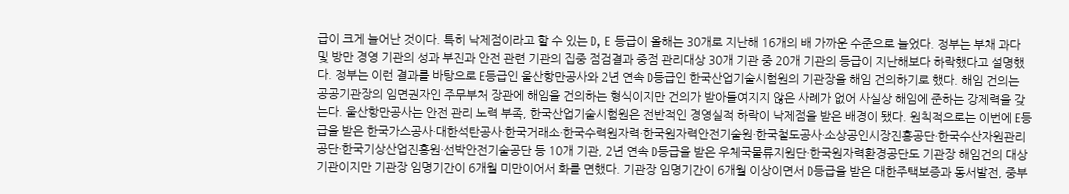급이 크게 늘어난 것이다. 특히 낙제점이라고 할 수 있는 D, E 등급이 올해는 30개로 지난해 16개의 배 가까운 수준으로 늘었다. 정부는 부채 과다 및 방만 경영 기관의 성과 부진과 안전 관련 기관의 집중 점검결과 중점 관리대상 30개 기관 중 20개 기관의 등급이 지난해보다 하락했다고 설명했다. 정부는 이런 결과를 바탕으로 E등급인 울산항만공사와 2년 연속 D등급인 한국산업기술시험원의 기관장을 해임 건의하기로 했다. 해임 건의는 공공기관장의 임면권자인 주무부처 장관에 해임을 건의하는 형식이지만 건의가 받아들여지지 않은 사례가 없어 사실상 해임에 준하는 강제력을 갖는다. 울산항만공사는 안전 관리 노력 부족, 한국산업기술시험원은 전반적인 경영실적 하락이 낙제점을 받은 배경이 됐다. 원칙적으로는 이번에 E등급을 받은 한국가스공사·대한석탄공사·한국거래소·한국수력원자력·한국원자력안전기술원·한국철도공사·소상공인시장진흥공단·한국수산자원관리공단·한국기상산업진흥원·선박안전기술공단 등 10개 기관, 2년 연속 D등급을 받은 우체국물류지원단·한국원자력환경공단도 기관장 해임건의 대상 기관이지만 기관장 임명기간이 6개월 미만이어서 화를 면했다. 기관장 임명기간이 6개월 이상이면서 D등급을 받은 대한주택보증과 동서발전, 중부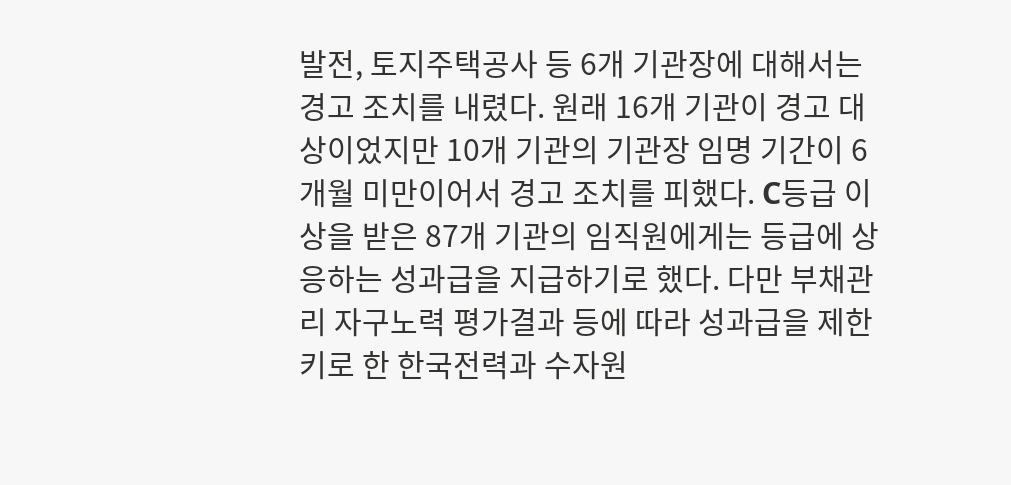발전, 토지주택공사 등 6개 기관장에 대해서는 경고 조치를 내렸다. 원래 16개 기관이 경고 대상이었지만 10개 기관의 기관장 임명 기간이 6개월 미만이어서 경고 조치를 피했다. C등급 이상을 받은 87개 기관의 임직원에게는 등급에 상응하는 성과급을 지급하기로 했다. 다만 부채관리 자구노력 평가결과 등에 따라 성과급을 제한키로 한 한국전력과 수자원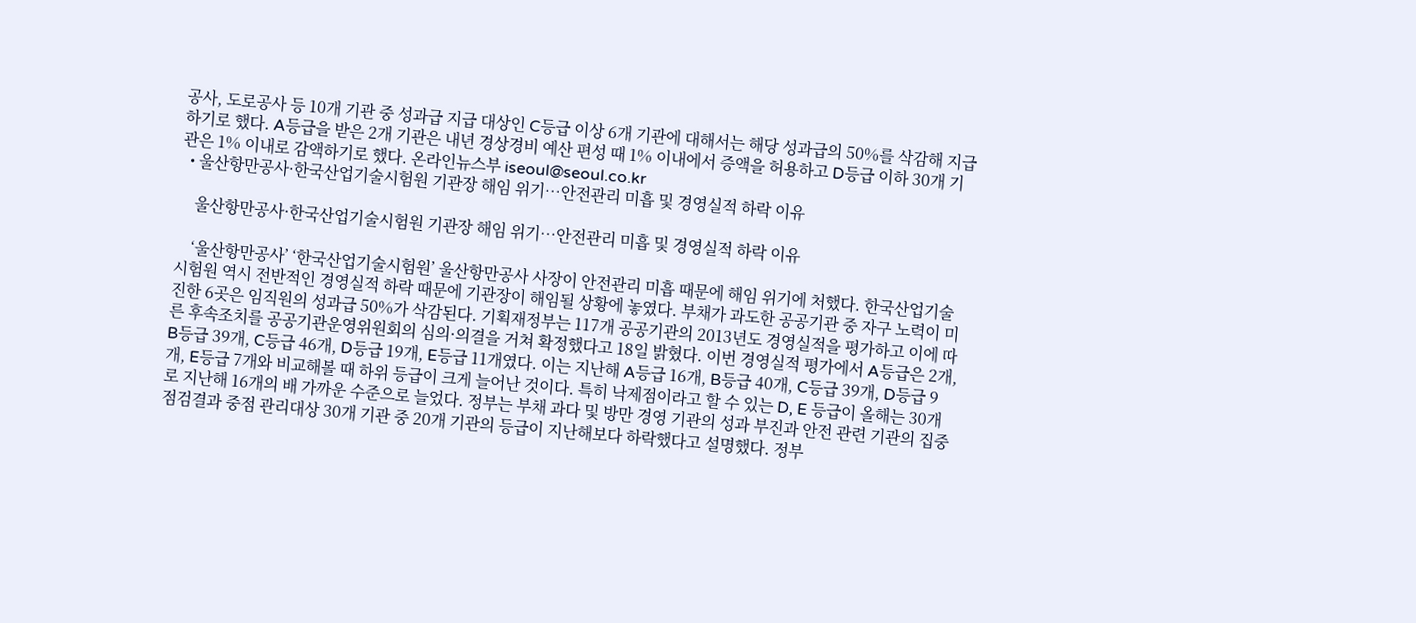공사, 도로공사 등 10개 기관 중 성과급 지급 대상인 C등급 이상 6개 기관에 대해서는 해당 성과급의 50%를 삭감해 지급하기로 했다. A등급을 받은 2개 기관은 내년 경상경비 예산 편성 때 1% 이내에서 증액을 허용하고 D등급 이하 30개 기관은 1% 이내로 감액하기로 했다. 온라인뉴스부 iseoul@seoul.co.kr
  • 울산항만공사·한국산업기술시험원 기관장 해임 위기…안전관리 미흡 및 경영실적 하락 이유

    울산항만공사·한국산업기술시험원 기관장 해임 위기…안전관리 미흡 및 경영실적 하락 이유

    ‘울산항만공사’ ‘한국산업기술시험원’ 울산항만공사 사장이 안전관리 미흡 때문에 해임 위기에 처했다. 한국산업기술시험원 역시 전반적인 경영실적 하락 때문에 기관장이 해임될 상황에 놓였다. 부채가 과도한 공공기관 중 자구 노력이 미진한 6곳은 임직원의 성과급 50%가 삭감된다. 기획재정부는 117개 공공기관의 2013년도 경영실적을 평가하고 이에 따른 후속조치를 공공기관운영위원회의 심의·의결을 거쳐 확정했다고 18일 밝혔다. 이번 경영실적 평가에서 A등급은 2개, B등급 39개, C등급 46개, D등급 19개, E등급 11개였다. 이는 지난해 A등급 16개, B등급 40개, C등급 39개, D등급 9개, E등급 7개와 비교해볼 때 하위 등급이 크게 늘어난 것이다. 특히 낙제점이라고 할 수 있는 D, E 등급이 올해는 30개로 지난해 16개의 배 가까운 수준으로 늘었다. 정부는 부채 과다 및 방만 경영 기관의 성과 부진과 안전 관련 기관의 집중 점검결과 중점 관리대상 30개 기관 중 20개 기관의 등급이 지난해보다 하락했다고 설명했다. 정부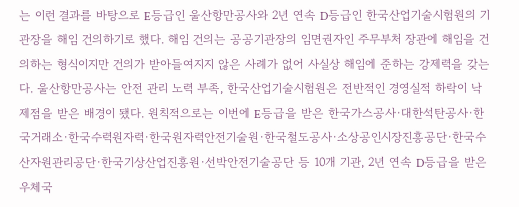는 이런 결과를 바탕으로 E등급인 울산항만공사와 2년 연속 D등급인 한국산업기술시험원의 기관장을 해임 건의하기로 했다. 해임 건의는 공공기관장의 임면권자인 주무부처 장관에 해임을 건의하는 형식이지만 건의가 받아들여지지 않은 사례가 없어 사실상 해임에 준하는 강제력을 갖는다. 울산항만공사는 안전 관리 노력 부족, 한국산업기술시험원은 전반적인 경영실적 하락이 낙제점을 받은 배경이 됐다. 원칙적으로는 이번에 E등급을 받은 한국가스공사·대한석탄공사·한국거래소·한국수력원자력·한국원자력안전기술원·한국철도공사·소상공인시장진흥공단·한국수산자원관리공단·한국기상산업진흥원·선박안전기술공단 등 10개 기관, 2년 연속 D등급을 받은 우체국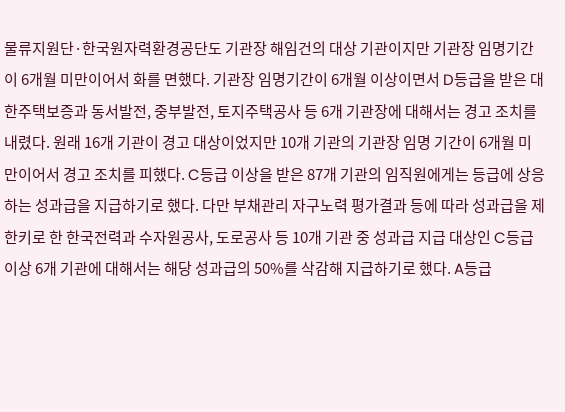물류지원단·한국원자력환경공단도 기관장 해임건의 대상 기관이지만 기관장 임명기간이 6개월 미만이어서 화를 면했다. 기관장 임명기간이 6개월 이상이면서 D등급을 받은 대한주택보증과 동서발전, 중부발전, 토지주택공사 등 6개 기관장에 대해서는 경고 조치를 내렸다. 원래 16개 기관이 경고 대상이었지만 10개 기관의 기관장 임명 기간이 6개월 미만이어서 경고 조치를 피했다. C등급 이상을 받은 87개 기관의 임직원에게는 등급에 상응하는 성과급을 지급하기로 했다. 다만 부채관리 자구노력 평가결과 등에 따라 성과급을 제한키로 한 한국전력과 수자원공사, 도로공사 등 10개 기관 중 성과급 지급 대상인 C등급 이상 6개 기관에 대해서는 해당 성과급의 50%를 삭감해 지급하기로 했다. A등급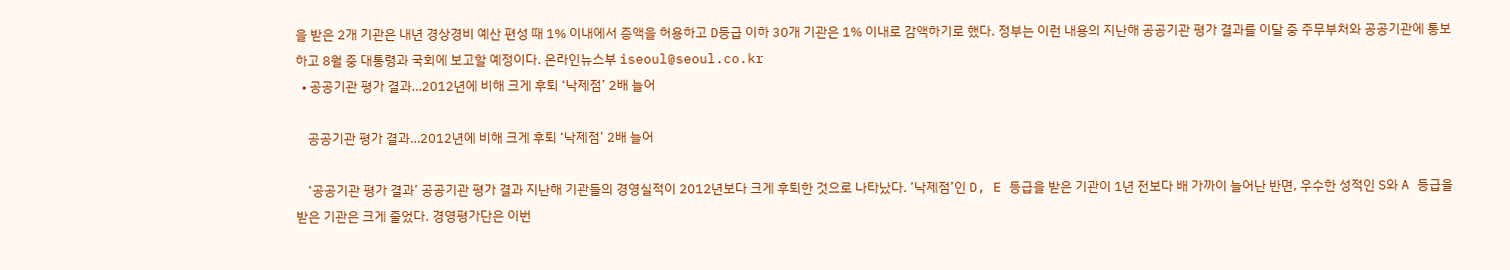을 받은 2개 기관은 내년 경상경비 예산 편성 때 1% 이내에서 증액을 허용하고 D등급 이하 30개 기관은 1% 이내로 감액하기로 했다. 정부는 이런 내용의 지난해 공공기관 평가 결과를 이달 중 주무부처와 공공기관에 통보하고 8월 중 대통령과 국회에 보고할 예정이다. 온라인뉴스부 iseoul@seoul.co.kr
  • 공공기관 평가 결과…2012년에 비해 크게 후퇴 ‘낙제점’ 2배 늘어

    공공기관 평가 결과…2012년에 비해 크게 후퇴 ‘낙제점’ 2배 늘어

    ‘공공기관 평가 결과’ 공공기관 평가 결과 지난해 기관들의 경영실적이 2012년보다 크게 후퇴한 것으로 나타났다. ’낙제점’인 D, E 등급을 받은 기관이 1년 전보다 배 가까이 늘어난 반면, 우수한 성적인 S와 A 등급을 받은 기관은 크게 줄었다. 경영평가단은 이번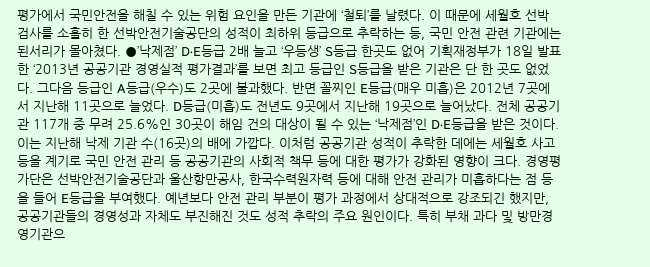평가에서 국민안전을 해칠 수 있는 위험 요인을 만든 기관에 ‘철퇴’를 날렸다. 이 때문에 세월호 선박 검사를 소홀히 한 선박안전기술공단의 성적이 최하위 등급으로 추락하는 등, 국민 안전 관련 기관에는 된서리가 몰아쳤다. ●’낙제점’ D·E등급 2배 늘고 ‘우등생’ S등급 한곳도 없어 기획재정부가 18일 발표한 ‘2013년 공공기관 경영실적 평가결과’를 보면 최고 등급인 S등급을 받은 기관은 단 한 곳도 없었다. 그다음 등급인 A등급(우수)도 2곳에 불과했다. 반면 꼴찌인 E등급(매우 미흡)은 2012년 7곳에서 지난해 11곳으로 늘었다. D등급(미흡)도 전년도 9곳에서 지난해 19곳으로 늘어났다. 전체 공공기관 117개 중 무려 25.6%인 30곳이 해임 건의 대상이 될 수 있는 ‘낙제점’인 D·E등급을 받은 것이다. 이는 지난해 낙제 기관 수(16곳)의 배에 가깝다. 이처럼 공공기관 성적이 추락한 데에는 세월호 사고 등을 계기로 국민 안전 관리 등 공공기관의 사회적 책무 등에 대한 평가가 강화된 영향이 크다. 경영평가단은 선박안전기술공단과 울산항만공사, 한국수력원자력 등에 대해 안전 관리가 미흡하다는 점 등을 들어 E등급을 부여했다. 예년보다 안전 관리 부분이 평가 과정에서 상대적으로 강조되긴 했지만, 공공기관들의 경영성과 자체도 부진해진 것도 성적 추락의 주요 원인이다. 특히 부채 과다 및 방만경영기관으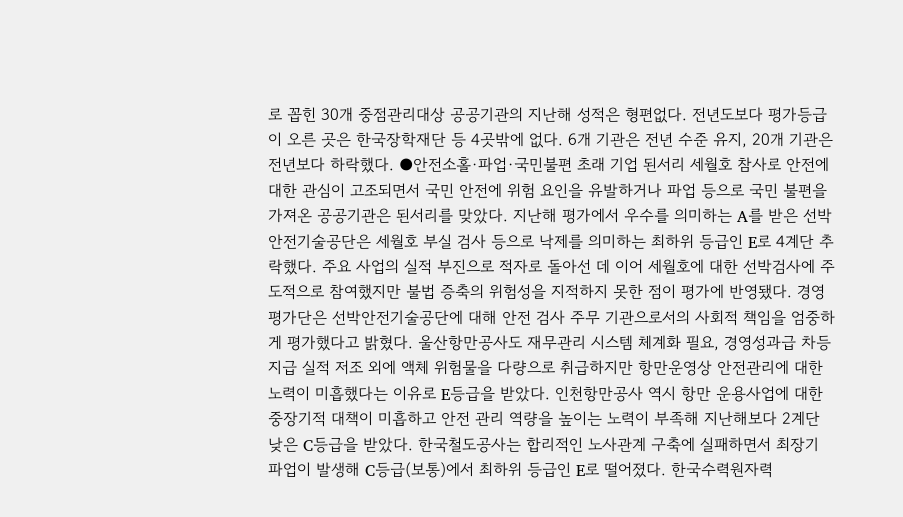로 꼽힌 30개 중점관리대상 공공기관의 지난해 성적은 형편없다. 전년도보다 평가등급이 오른 곳은 한국장학재단 등 4곳밖에 없다. 6개 기관은 전년 수준 유지, 20개 기관은 전년보다 하락했다. ●안전소홀·파업·국민불편 초래 기업 된서리 세월호 참사로 안전에 대한 관심이 고조되면서 국민 안전에 위험 요인을 유발하거나 파업 등으로 국민 불편을 가져온 공공기관은 된서리를 맞았다. 지난해 평가에서 우수를 의미하는 A를 받은 선박안전기술공단은 세월호 부실 검사 등으로 낙제를 의미하는 최하위 등급인 E로 4계단 추락했다. 주요 사업의 실적 부진으로 적자로 돌아선 데 이어 세월호에 대한 선박검사에 주도적으로 참여했지만 불법 증축의 위험성을 지적하지 못한 점이 평가에 반영됐다. 경영평가단은 선박안전기술공단에 대해 안전 검사 주무 기관으로서의 사회적 책임을 엄중하게 평가했다고 밝혔다. 울산항만공사도 재무관리 시스템 체계화 필요, 경영성과급 차등 지급 실적 저조 외에 액체 위험물을 다량으로 취급하지만 항만운영상 안전관리에 대한 노력이 미흡했다는 이유로 E등급을 받았다. 인천항만공사 역시 항만 운용사업에 대한 중장기적 대책이 미흡하고 안전 관리 역량을 높이는 노력이 부족해 지난해보다 2계단 낮은 C등급을 받았다. 한국철도공사는 합리적인 노사관계 구축에 실패하면서 최장기 파업이 발생해 C등급(보통)에서 최하위 등급인 E로 떨어졌다. 한국수력원자력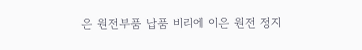은 원전부품 납품 비리에 이은 원전 정지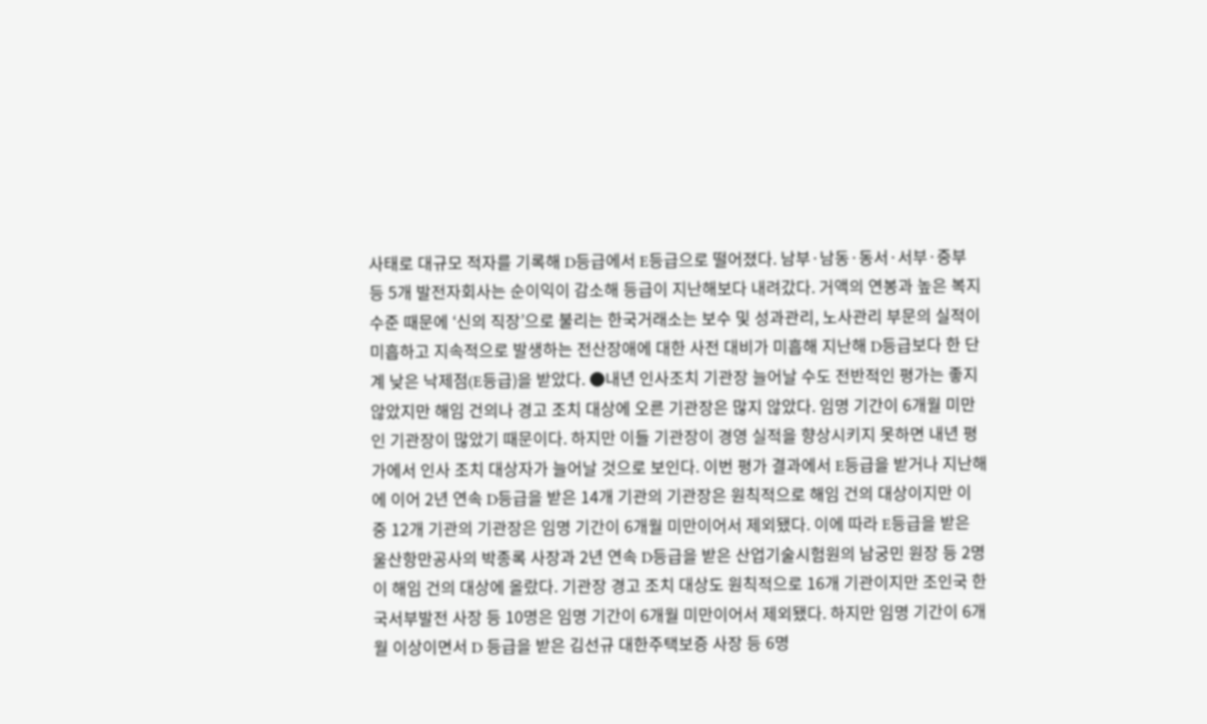사태로 대규모 적자를 기록해 D등급에서 E등급으로 떨어졌다. 남부·남동·동서·서부·중부 등 5개 발전자회사는 순이익이 감소해 등급이 지난해보다 내려갔다. 거액의 연봉과 높은 복지 수준 때문에 ‘신의 직장’으로 불리는 한국거래소는 보수 및 성과관리, 노사관리 부문의 실적이 미흡하고 지속적으로 발생하는 전산장애에 대한 사전 대비가 미흡해 지난해 D등급보다 한 단계 낮은 낙제점(E등급)을 받았다. ●내년 인사조치 기관장 늘어날 수도 전반적인 평가는 좋지 않았지만 해임 건의나 경고 조치 대상에 오른 기관장은 많지 않았다. 임명 기간이 6개월 미만인 기관장이 많았기 때문이다. 하지만 이들 기관장이 경영 실적을 향상시키지 못하면 내년 평가에서 인사 조치 대상자가 늘어날 것으로 보인다. 이번 평가 결과에서 E등급을 받거나 지난해에 이어 2년 연속 D등급을 받은 14개 기관의 기관장은 원칙적으로 해임 건의 대상이지만 이 중 12개 기관의 기관장은 임명 기간이 6개월 미만이어서 제외됐다. 이에 따라 E등급을 받은 울산항만공사의 박종록 사장과 2년 연속 D등급을 받은 산업기술시험원의 남궁민 원장 등 2명이 해임 건의 대상에 올랐다. 기관장 경고 조치 대상도 원칙적으로 16개 기관이지만 조인국 한국서부발전 사장 등 10명은 임명 기간이 6개월 미만이어서 제외됐다. 하지만 임명 기간이 6개월 이상이면서 D 등급을 받은 김선규 대한주택보증 사장 등 6명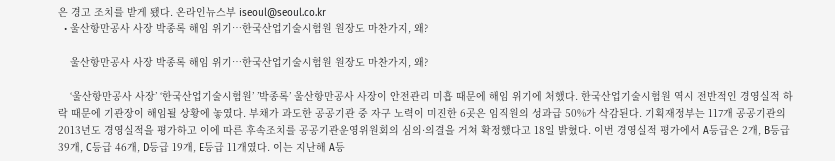은 경고 조치를 받게 됐다. 온라인뉴스부 iseoul@seoul.co.kr
  • 울산항만공사 사장 박종록 해임 위기…한국산업기술시험원 원장도 마찬가지, 왜?

    울산항만공사 사장 박종록 해임 위기…한국산업기술시험원 원장도 마찬가지, 왜?

    ‘울산항만공사 사장’ ‘한국산업기술시험원’ ’박종록’ 울산항만공사 사장이 안전관리 미흡 때문에 해임 위기에 처했다. 한국산업기술시험원 역시 전반적인 경영실적 하락 때문에 기관장이 해임될 상황에 놓였다. 부채가 과도한 공공기관 중 자구 노력이 미진한 6곳은 임직원의 성과급 50%가 삭감된다. 기획재정부는 117개 공공기관의 2013년도 경영실적을 평가하고 이에 따른 후속조치를 공공기관운영위원회의 심의·의결을 거쳐 확정했다고 18일 밝혔다. 이번 경영실적 평가에서 A등급은 2개, B등급 39개, C등급 46개, D등급 19개, E등급 11개였다. 이는 지난해 A등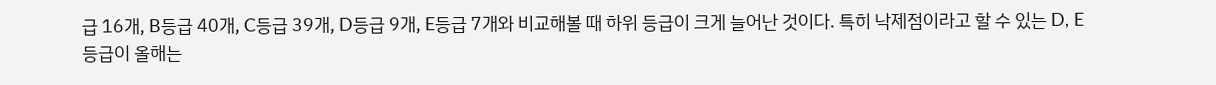급 16개, B등급 40개, C등급 39개, D등급 9개, E등급 7개와 비교해볼 때 하위 등급이 크게 늘어난 것이다. 특히 낙제점이라고 할 수 있는 D, E 등급이 올해는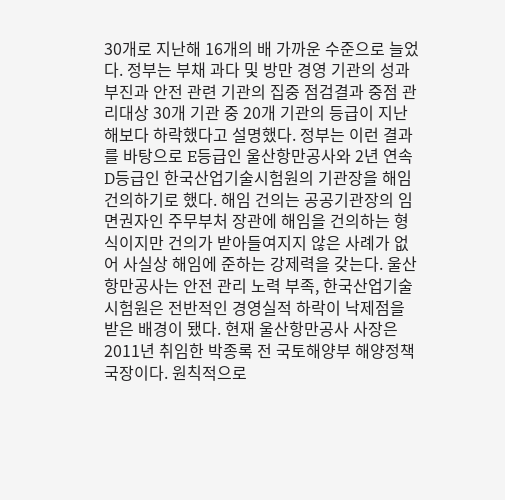30개로 지난해 16개의 배 가까운 수준으로 늘었다. 정부는 부채 과다 및 방만 경영 기관의 성과 부진과 안전 관련 기관의 집중 점검결과 중점 관리대상 30개 기관 중 20개 기관의 등급이 지난해보다 하락했다고 설명했다. 정부는 이런 결과를 바탕으로 E등급인 울산항만공사와 2년 연속 D등급인 한국산업기술시험원의 기관장을 해임 건의하기로 했다. 해임 건의는 공공기관장의 임면권자인 주무부처 장관에 해임을 건의하는 형식이지만 건의가 받아들여지지 않은 사례가 없어 사실상 해임에 준하는 강제력을 갖는다. 울산항만공사는 안전 관리 노력 부족, 한국산업기술시험원은 전반적인 경영실적 하락이 낙제점을 받은 배경이 됐다. 현재 울산항만공사 사장은 2011년 취임한 박종록 전 국토해양부 해양정책국장이다. 원칙적으로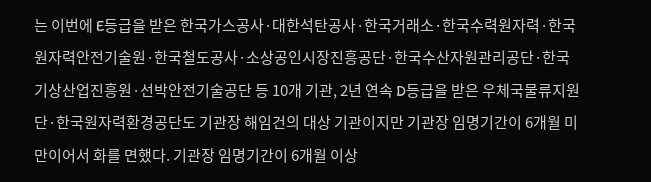는 이번에 E등급을 받은 한국가스공사·대한석탄공사·한국거래소·한국수력원자력·한국원자력안전기술원·한국철도공사·소상공인시장진흥공단·한국수산자원관리공단·한국기상산업진흥원·선박안전기술공단 등 10개 기관, 2년 연속 D등급을 받은 우체국물류지원단·한국원자력환경공단도 기관장 해임건의 대상 기관이지만 기관장 임명기간이 6개월 미만이어서 화를 면했다. 기관장 임명기간이 6개월 이상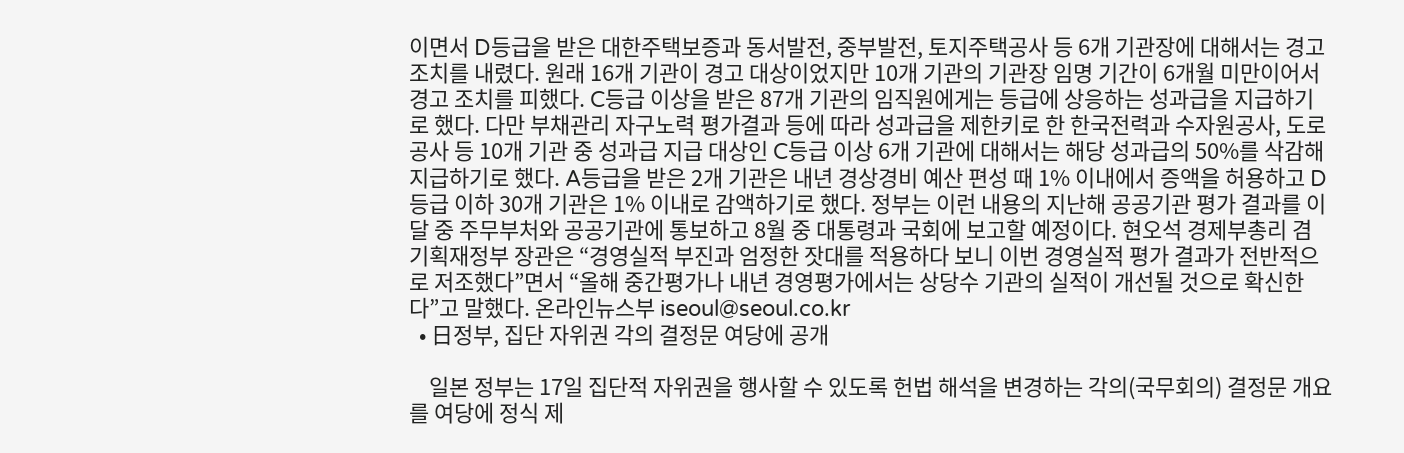이면서 D등급을 받은 대한주택보증과 동서발전, 중부발전, 토지주택공사 등 6개 기관장에 대해서는 경고 조치를 내렸다. 원래 16개 기관이 경고 대상이었지만 10개 기관의 기관장 임명 기간이 6개월 미만이어서 경고 조치를 피했다. C등급 이상을 받은 87개 기관의 임직원에게는 등급에 상응하는 성과급을 지급하기로 했다. 다만 부채관리 자구노력 평가결과 등에 따라 성과급을 제한키로 한 한국전력과 수자원공사, 도로공사 등 10개 기관 중 성과급 지급 대상인 C등급 이상 6개 기관에 대해서는 해당 성과급의 50%를 삭감해 지급하기로 했다. A등급을 받은 2개 기관은 내년 경상경비 예산 편성 때 1% 이내에서 증액을 허용하고 D등급 이하 30개 기관은 1% 이내로 감액하기로 했다. 정부는 이런 내용의 지난해 공공기관 평가 결과를 이달 중 주무부처와 공공기관에 통보하고 8월 중 대통령과 국회에 보고할 예정이다. 현오석 경제부총리 겸 기획재정부 장관은 “경영실적 부진과 엄정한 잣대를 적용하다 보니 이번 경영실적 평가 결과가 전반적으로 저조했다”면서 “올해 중간평가나 내년 경영평가에서는 상당수 기관의 실적이 개선될 것으로 확신한다”고 말했다. 온라인뉴스부 iseoul@seoul.co.kr
  • 日정부, 집단 자위권 각의 결정문 여당에 공개

    일본 정부는 17일 집단적 자위권을 행사할 수 있도록 헌법 해석을 변경하는 각의(국무회의) 결정문 개요를 여당에 정식 제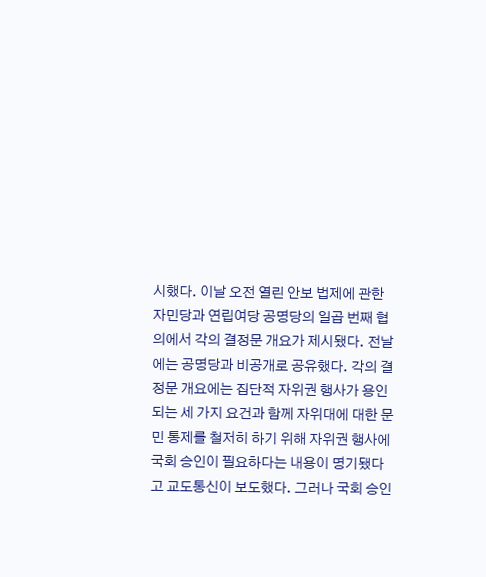시했다. 이날 오전 열린 안보 법제에 관한 자민당과 연립여당 공명당의 일곱 번째 협의에서 각의 결정문 개요가 제시됐다. 전날에는 공명당과 비공개로 공유했다. 각의 결정문 개요에는 집단적 자위권 행사가 용인되는 세 가지 요건과 함께 자위대에 대한 문민 통제를 철저히 하기 위해 자위권 행사에 국회 승인이 필요하다는 내용이 명기됐다고 교도통신이 보도했다. 그러나 국회 승인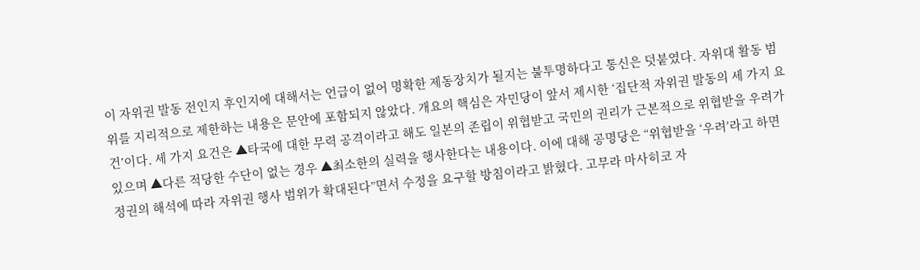이 자위권 발동 전인지 후인지에 대해서는 언급이 없어 명확한 제동장치가 될지는 불투명하다고 통신은 덧붙였다. 자위대 활동 범위를 지리적으로 제한하는 내용은 문안에 포함되지 않았다. 개요의 핵심은 자민당이 앞서 제시한 ‘집단적 자위권 발동의 세 가지 요건’이다. 세 가지 요건은 ▲타국에 대한 무력 공격이라고 해도 일본의 존립이 위협받고 국민의 권리가 근본적으로 위협받을 우려가 있으며 ▲다른 적당한 수단이 없는 경우 ▲최소한의 실력을 행사한다는 내용이다. 이에 대해 공명당은 “위협받을 ‘우려’라고 하면 정권의 해석에 따라 자위권 행사 범위가 확대된다”면서 수정을 요구할 방침이라고 밝혔다. 고무라 마사히코 자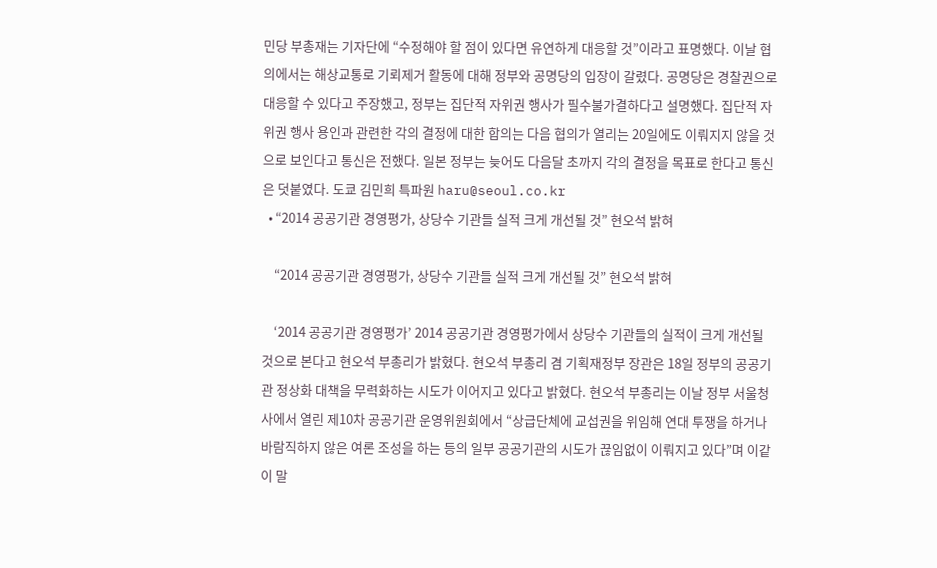민당 부총재는 기자단에 “수정해야 할 점이 있다면 유연하게 대응할 것”이라고 표명했다. 이날 협의에서는 해상교통로 기뢰제거 활동에 대해 정부와 공명당의 입장이 갈렸다. 공명당은 경찰권으로 대응할 수 있다고 주장했고, 정부는 집단적 자위권 행사가 필수불가결하다고 설명했다. 집단적 자위권 행사 용인과 관련한 각의 결정에 대한 합의는 다음 협의가 열리는 20일에도 이뤄지지 않을 것으로 보인다고 통신은 전했다. 일본 정부는 늦어도 다음달 초까지 각의 결정을 목표로 한다고 통신은 덧붙였다. 도쿄 김민희 특파원 haru@seoul.co.kr
  • “2014 공공기관 경영평가, 상당수 기관들 실적 크게 개선될 것” 현오석 밝혀

    “2014 공공기관 경영평가, 상당수 기관들 실적 크게 개선될 것” 현오석 밝혀

    ‘2014 공공기관 경영평가’ 2014 공공기관 경영평가에서 상당수 기관들의 실적이 크게 개선될 것으로 본다고 현오석 부총리가 밝혔다. 현오석 부총리 겸 기획재정부 장관은 18일 정부의 공공기관 정상화 대책을 무력화하는 시도가 이어지고 있다고 밝혔다. 현오석 부총리는 이날 정부 서울청사에서 열린 제10차 공공기관 운영위원회에서 “상급단체에 교섭권을 위임해 연대 투쟁을 하거나 바람직하지 않은 여론 조성을 하는 등의 일부 공공기관의 시도가 끊임없이 이뤄지고 있다”며 이같이 말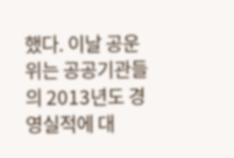했다. 이날 공운위는 공공기관들의 2013년도 경영실적에 대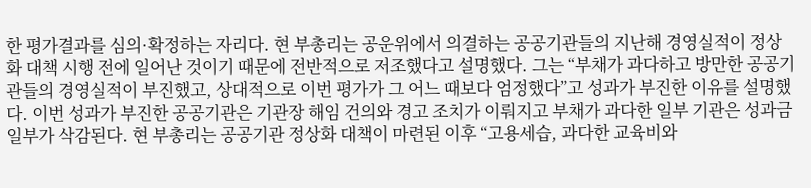한 평가결과를 심의·확정하는 자리다. 현 부총리는 공운위에서 의결하는 공공기관들의 지난해 경영실적이 정상화 대책 시행 전에 일어난 것이기 때문에 전반적으로 저조했다고 설명했다. 그는 “부채가 과다하고 방만한 공공기관들의 경영실적이 부진했고, 상대적으로 이번 평가가 그 어느 때보다 엄정했다”고 성과가 부진한 이유를 설명했다. 이번 성과가 부진한 공공기관은 기관장 해임 건의와 경고 조치가 이뤄지고 부채가 과다한 일부 기관은 성과금 일부가 삭감된다. 현 부총리는 공공기관 정상화 대책이 마련된 이후 “고용세습, 과다한 교육비와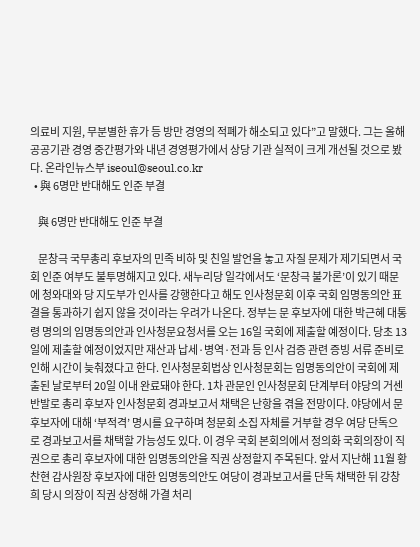의료비 지원, 무분별한 휴가 등 방만 경영의 적폐가 해소되고 있다”고 말했다. 그는 올해 공공기관 경영 중간평가와 내년 경영평가에서 상당 기관 실적이 크게 개선될 것으로 봤다. 온라인뉴스부 iseoul@seoul.co.kr
  • 與 6명만 반대해도 인준 부결

    與 6명만 반대해도 인준 부결

    문창극 국무총리 후보자의 민족 비하 및 친일 발언을 놓고 자질 문제가 제기되면서 국회 인준 여부도 불투명해지고 있다. 새누리당 일각에서도 ‘문창극 불가론’이 있기 때문에 청와대와 당 지도부가 인사를 강행한다고 해도 인사청문회 이후 국회 임명동의안 표결을 통과하기 쉽지 않을 것이라는 우려가 나온다. 정부는 문 후보자에 대한 박근혜 대통령 명의의 임명동의안과 인사청문요청서를 오는 16일 국회에 제출할 예정이다. 당초 13일에 제출할 예정이었지만 재산과 납세·병역·전과 등 인사 검증 관련 증빙 서류 준비로 인해 시간이 늦춰졌다고 한다. 인사청문회법상 인사청문회는 임명동의안이 국회에 제출된 날로부터 20일 이내 완료돼야 한다. 1차 관문인 인사청문회 단계부터 야당의 거센 반발로 총리 후보자 인사청문회 경과보고서 채택은 난항을 겪을 전망이다. 야당에서 문 후보자에 대해 ‘부적격’ 명시를 요구하며 청문회 소집 자체를 거부할 경우 여당 단독으로 경과보고서를 채택할 가능성도 있다. 이 경우 국회 본회의에서 정의화 국회의장이 직권으로 총리 후보자에 대한 임명동의안을 직권 상정할지 주목된다. 앞서 지난해 11월 황찬현 감사원장 후보자에 대한 임명동의안도 여당이 경과보고서를 단독 채택한 뒤 강창희 당시 의장이 직권 상정해 가결 처리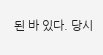된 바 있다. 당시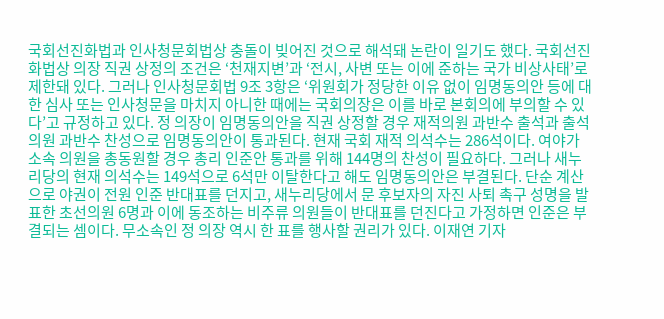국회선진화법과 인사청문회법상 충돌이 빚어진 것으로 해석돼 논란이 일기도 했다. 국회선진화법상 의장 직권 상정의 조건은 ‘천재지변’과 ‘전시, 사변 또는 이에 준하는 국가 비상사태’로 제한돼 있다. 그러나 인사청문회법 9조 3항은 ‘위원회가 정당한 이유 없이 임명동의안 등에 대한 심사 또는 인사청문을 마치지 아니한 때에는 국회의장은 이를 바로 본회의에 부의할 수 있다’고 규정하고 있다. 정 의장이 임명동의안을 직권 상정할 경우 재적의원 과반수 출석과 출석의원 과반수 찬성으로 임명동의안이 통과된다. 현재 국회 재적 의석수는 286석이다. 여야가 소속 의원을 총동원할 경우 총리 인준안 통과를 위해 144명의 찬성이 필요하다. 그러나 새누리당의 현재 의석수는 149석으로 6석만 이탈한다고 해도 임명동의안은 부결된다. 단순 계산으로 야권이 전원 인준 반대표를 던지고, 새누리당에서 문 후보자의 자진 사퇴 촉구 성명을 발표한 초선의원 6명과 이에 동조하는 비주류 의원들이 반대표를 던진다고 가정하면 인준은 부결되는 셈이다. 무소속인 정 의장 역시 한 표를 행사할 권리가 있다. 이재연 기자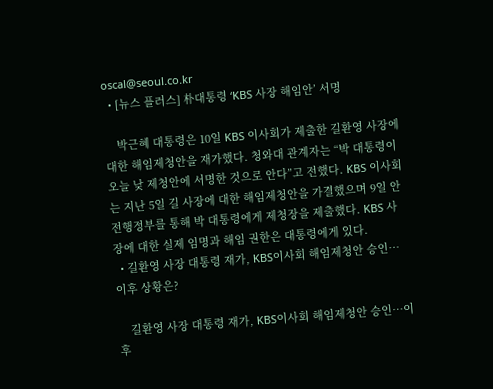oscal@seoul.co.kr
  • [뉴스 플러스] 朴대통령 ‘KBS 사장 해임안’ 서명

    박근혜 대통령은 10일 KBS 이사회가 제출한 길환영 사장에 대한 해임제청안을 재가했다. 청와대 관계자는 “박 대통령이 오늘 낮 제청안에 서명한 것으로 안다”고 전했다. KBS 이사회는 지난 5일 길 사장에 대한 해임제청안을 가결했으며 9일 안전행정부를 통해 박 대통령에게 제청장을 제출했다. KBS 사장에 대한 실제 임명과 해임 권한은 대통령에게 있다.
  • 길환영 사장 대통령 재가, KBS이사회 해임제청안 승인…이후 상황은?

    길환영 사장 대통령 재가, KBS이사회 해임제청안 승인…이후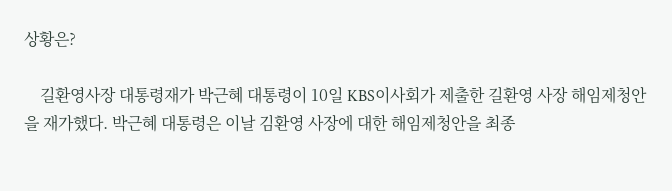상황은?

    길환영사장 대통령재가 박근혜 대통령이 10일 KBS이사회가 제출한 길환영 사장 해임제청안을 재가했다. 박근혜 대통령은 이날 김환영 사장에 대한 해임제청안을 최종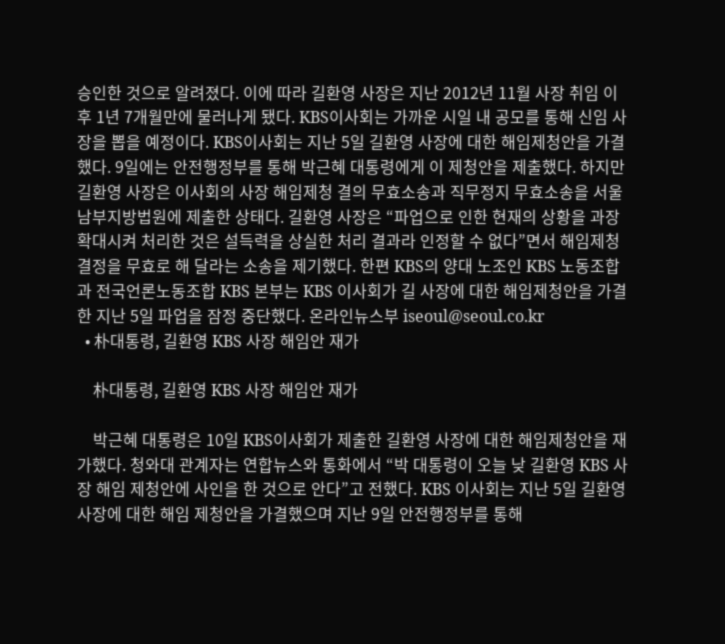승인한 것으로 알려졌다. 이에 따라 길환영 사장은 지난 2012년 11월 사장 취임 이후 1년 7개월만에 물러나게 됐다. KBS이사회는 가까운 시일 내 공모를 통해 신임 사장을 뽑을 예정이다. KBS이사회는 지난 5일 길환영 사장에 대한 해임제청안을 가결했다. 9일에는 안전행정부를 통해 박근혜 대통령에게 이 제청안을 제출했다. 하지만 길환영 사장은 이사회의 사장 해임제청 결의 무효소송과 직무정지 무효소송을 서울남부지방법원에 제출한 상태다. 길환영 사장은 “파업으로 인한 현재의 상황을 과장 확대시켜 처리한 것은 설득력을 상실한 처리 결과라 인정할 수 없다”면서 해임제청 결정을 무효로 해 달라는 소송을 제기했다. 한편 KBS의 양대 노조인 KBS 노동조합과 전국언론노동조합 KBS 본부는 KBS 이사회가 길 사장에 대한 해임제청안을 가결한 지난 5일 파업을 잠정 중단했다. 온라인뉴스부 iseoul@seoul.co.kr
  • 朴대통령, 길환영 KBS 사장 해임안 재가

    朴대통령, 길환영 KBS 사장 해임안 재가

    박근혜 대통령은 10일 KBS이사회가 제출한 길환영 사장에 대한 해임제청안을 재가했다. 청와대 관계자는 연합뉴스와 통화에서 “박 대통령이 오늘 낮 길환영 KBS 사장 해임 제청안에 사인을 한 것으로 안다”고 전했다. KBS 이사회는 지난 5일 길환영 사장에 대한 해임 제청안을 가결했으며 지난 9일 안전행정부를 통해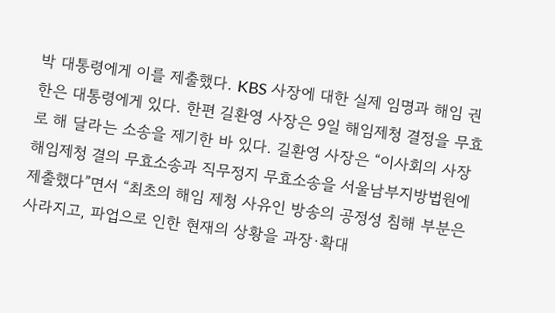박 대통령에게 이를 제출했다. KBS 사장에 대한 실제 임명과 해임 권한은 대통령에게 있다. 한편 길환영 사장은 9일 해임제청 결정을 무효로 해 달라는 소송을 제기한 바 있다. 길환영 사장은 “이사회의 사장 해임제청 결의 무효소송과 직무정지 무효소송을 서울남부지방법원에 제출했다”면서 “최초의 해임 제청 사유인 방송의 공정성 침해 부분은 사라지고, 파업으로 인한 현재의 상황을 과장·확대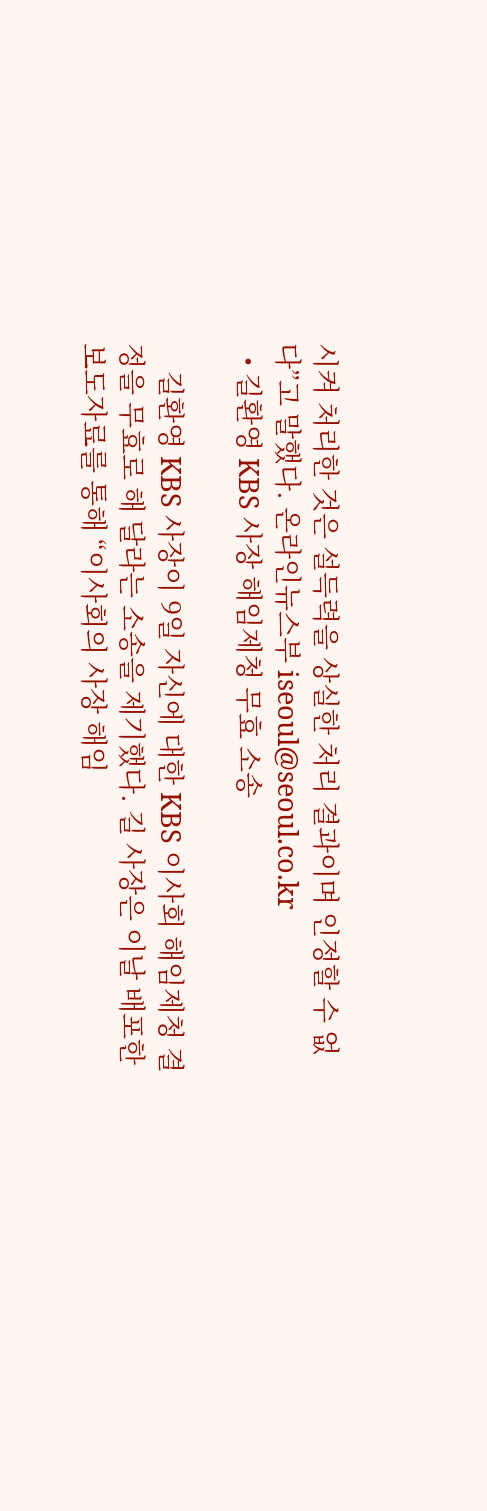시켜 처리한 것은 설득력을 상실한 처리 결과이며 인정할 수 없다”고 말했다. 온라인뉴스부 iseoul@seoul.co.kr
  • 길환영 KBS 사장 해임제청 무효 소송

    길환영 KBS 사장이 9일 자신에 대한 KBS 이사회 해임제청 결정을 무효로 해 달라는 소송을 제기했다. 길 사장은 이날 배포한 보도자료를 통해 “이사회의 사장 해임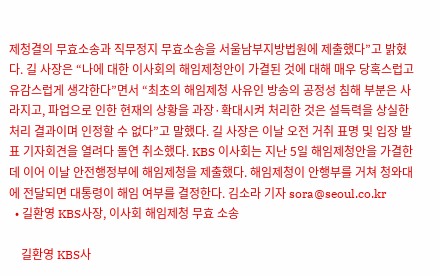제청결의 무효소송과 직무정지 무효소송을 서울남부지방법원에 제출했다”고 밝혔다. 길 사장은 “나에 대한 이사회의 해임제청안이 가결된 것에 대해 매우 당혹스럽고 유감스럽게 생각한다”면서 “최초의 해임제청 사유인 방송의 공정성 침해 부분은 사라지고, 파업으로 인한 현재의 상황을 과장·확대시켜 처리한 것은 설득력을 상실한 처리 결과이며 인정할 수 없다”고 말했다. 길 사장은 이날 오전 거취 표명 및 입장 발표 기자회견을 열려다 돌연 취소했다. KBS 이사회는 지난 5일 해임제청안을 가결한 데 이어 이날 안전행정부에 해임제청을 제출했다. 해임제청이 안행부를 거쳐 청와대에 전달되면 대통령이 해임 여부를 결정한다. 김소라 기자 sora@seoul.co.kr
  • 길환영 KBS사장, 이사회 해임제청 무효 소송

    길환영 KBS사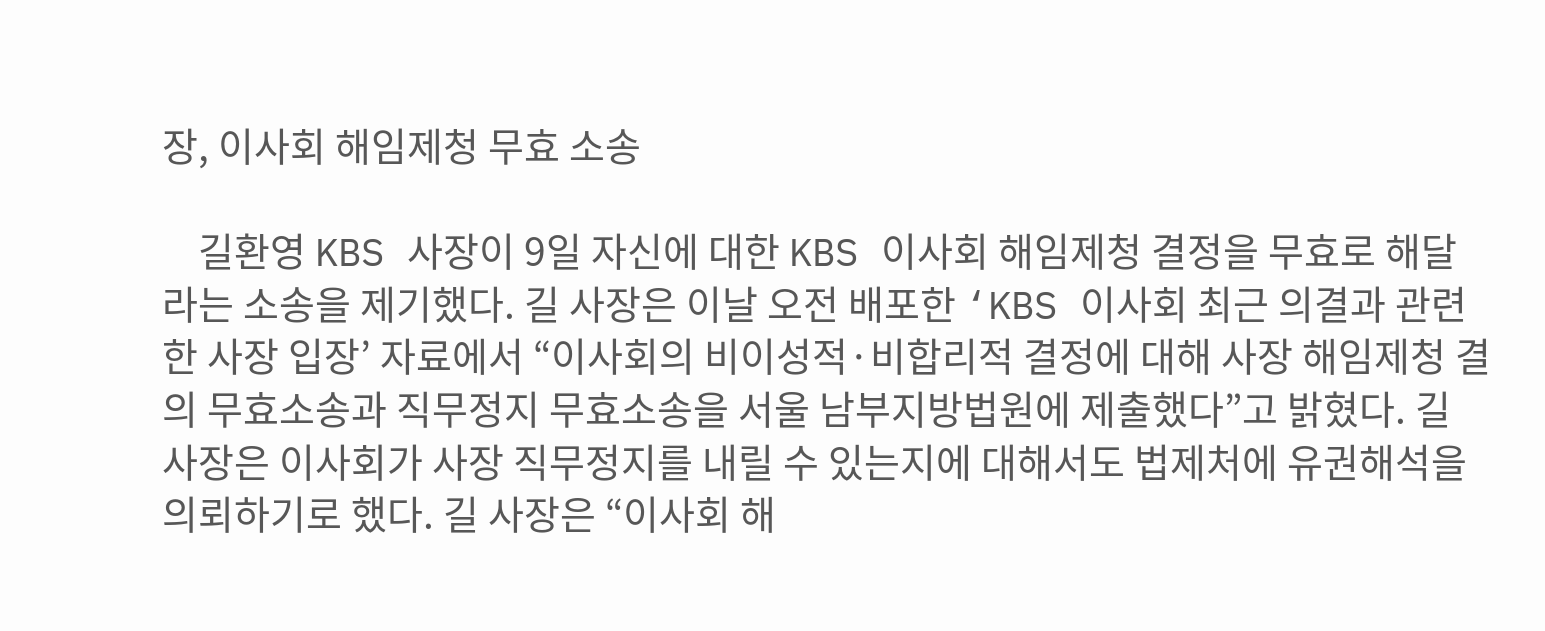장, 이사회 해임제청 무효 소송

    길환영 KBS 사장이 9일 자신에 대한 KBS 이사회 해임제청 결정을 무효로 해달라는 소송을 제기했다. 길 사장은 이날 오전 배포한 ‘KBS 이사회 최근 의결과 관련한 사장 입장’ 자료에서 “이사회의 비이성적·비합리적 결정에 대해 사장 해임제청 결의 무효소송과 직무정지 무효소송을 서울 남부지방법원에 제출했다”고 밝혔다. 길 사장은 이사회가 사장 직무정지를 내릴 수 있는지에 대해서도 법제처에 유권해석을 의뢰하기로 했다. 길 사장은 “이사회 해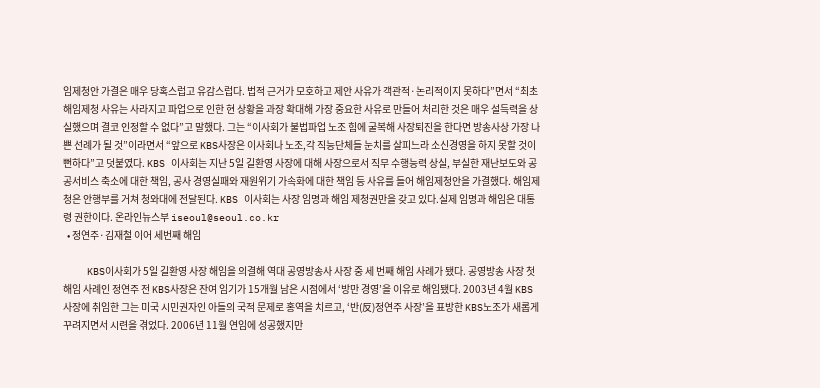임제청안 가결은 매우 당혹스럽고 유감스럽다. 법적 근거가 모호하고 제안 사유가 객관적·논리적이지 못하다”면서 “최초 해임제청 사유는 사라지고 파업으로 인한 현 상황을 과장 확대해 가장 중요한 사유로 만들어 처리한 것은 매우 설득력을 상실했으며 결코 인정할 수 없다”고 말했다. 그는 “이사회가 불법파업 노조 힘에 굴복해 사장퇴진을 한다면 방송사상 가장 나쁜 선례가 될 것”이라면서 “앞으로 KBS사장은 이사회나 노조,각 직능단체들 눈치를 살피느라 소신경영을 하지 못할 것이 뻔하다”고 덧붙였다. KBS 이사회는 지난 5일 길환영 사장에 대해 사장으로서 직무 수행능력 상실, 부실한 재난보도와 공공서비스 축소에 대한 책임, 공사 경영실패와 재원위기 가속화에 대한 책임 등 사유를 들어 해임제청안을 가결했다. 해임제청은 안행부를 거쳐 청와대에 전달된다. KBS 이사회는 사장 임명과 해임 제청권만을 갖고 있다.실제 임명과 해임은 대통령 권한이다. 온라인뉴스부 iseoul@seoul.co.kr
  • 정연주·김재철 이어 세번째 해임

    KBS이사회가 5일 길환영 사장 해임을 의결해 역대 공영방송사 사장 중 세 번째 해임 사례가 됐다. 공영방송 사장 첫 해임 사례인 정연주 전 KBS사장은 잔여 임기가 15개월 남은 시점에서 ‘방만 경영’을 이유로 해임됐다. 2003년 4월 KBS 사장에 취임한 그는 미국 시민권자인 아들의 국적 문제로 홍역을 치르고, ‘반(反)정연주 사장’을 표방한 KBS노조가 새롭게 꾸려지면서 시련을 겪었다. 2006년 11월 연임에 성공했지만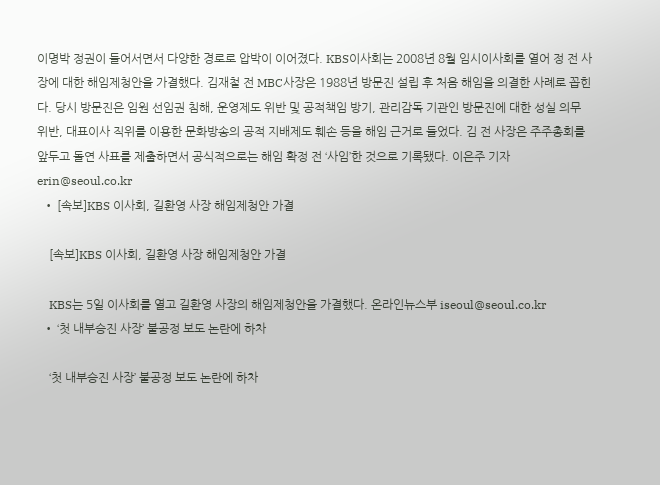이명박 정권이 들어서면서 다양한 경로로 압박이 이어졌다. KBS이사회는 2008년 8월 임시이사회를 열어 정 전 사장에 대한 해임제청안을 가결했다. 김재철 전 MBC사장은 1988년 방문진 설립 후 처음 해임을 의결한 사례로 꼽힌다. 당시 방문진은 임원 선임권 침해, 운영제도 위반 및 공적책임 방기, 관리감독 기관인 방문진에 대한 성실 의무 위반, 대표이사 직위를 이용한 문화방송의 공적 지배제도 훼손 등을 해임 근거로 들었다. 김 전 사장은 주주총회를 앞두고 돌연 사표를 제출하면서 공식적으로는 해임 확정 전 ‘사임’한 것으로 기록됐다. 이은주 기자 erin@seoul.co.kr
  • [속보]KBS 이사회, 길환영 사장 해임제청안 가결

    [속보]KBS 이사회, 길환영 사장 해임제청안 가결

    KBS는 5일 이사회를 열고 길환영 사장의 해임제청안을 가결했다. 온라인뉴스부 iseoul@seoul.co.kr
  • ‘첫 내부승진 사장’ 불공정 보도 논란에 하차

    ‘첫 내부승진 사장’ 불공정 보도 논란에 하차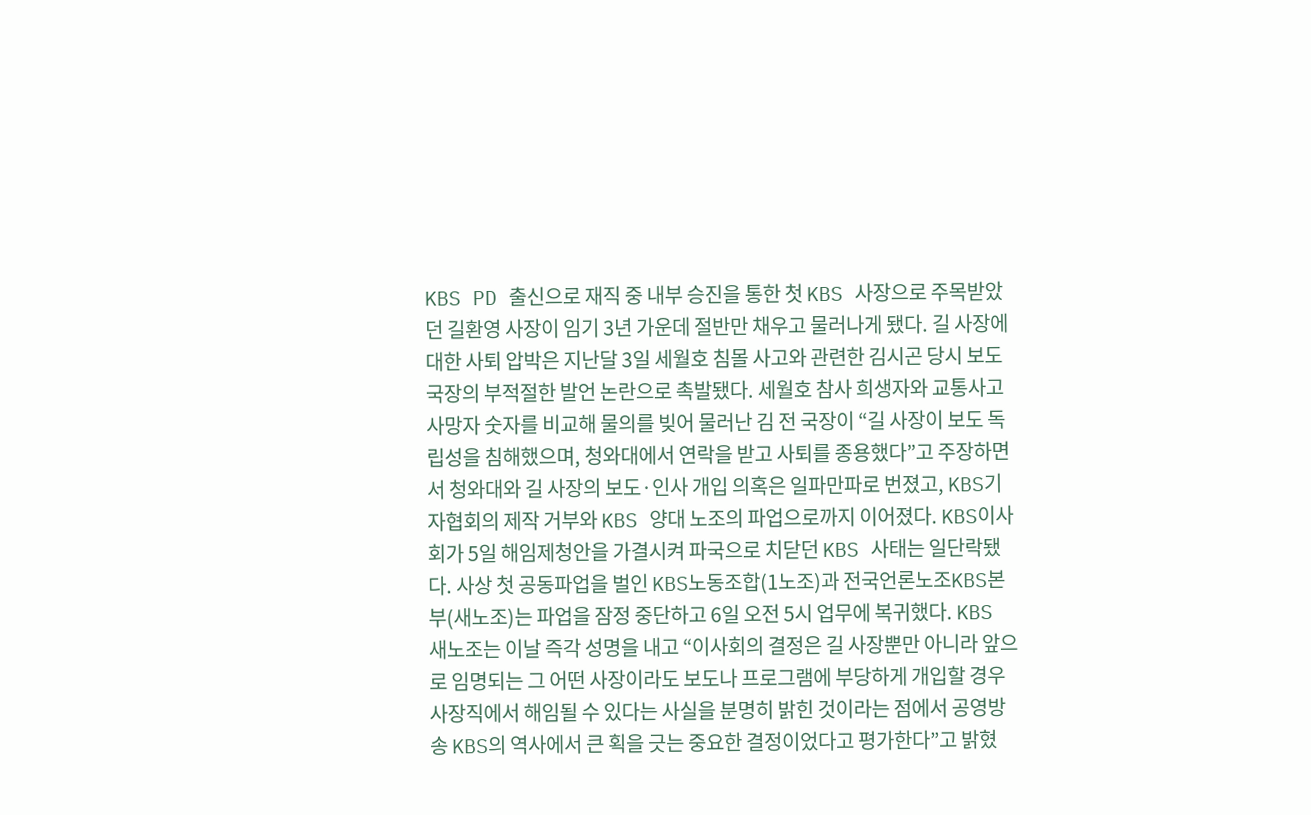KBS PD 출신으로 재직 중 내부 승진을 통한 첫 KBS 사장으로 주목받았던 길환영 사장이 임기 3년 가운데 절반만 채우고 물러나게 됐다. 길 사장에 대한 사퇴 압박은 지난달 3일 세월호 침몰 사고와 관련한 김시곤 당시 보도국장의 부적절한 발언 논란으로 촉발됐다. 세월호 참사 희생자와 교통사고 사망자 숫자를 비교해 물의를 빚어 물러난 김 전 국장이 “길 사장이 보도 독립성을 침해했으며, 청와대에서 연락을 받고 사퇴를 종용했다”고 주장하면서 청와대와 길 사장의 보도·인사 개입 의혹은 일파만파로 번졌고, KBS기자협회의 제작 거부와 KBS 양대 노조의 파업으로까지 이어졌다. KBS이사회가 5일 해임제청안을 가결시켜 파국으로 치닫던 KBS 사태는 일단락됐다. 사상 첫 공동파업을 벌인 KBS노동조합(1노조)과 전국언론노조KBS본부(새노조)는 파업을 잠정 중단하고 6일 오전 5시 업무에 복귀했다. KBS 새노조는 이날 즉각 성명을 내고 “이사회의 결정은 길 사장뿐만 아니라 앞으로 임명되는 그 어떤 사장이라도 보도나 프로그램에 부당하게 개입할 경우 사장직에서 해임될 수 있다는 사실을 분명히 밝힌 것이라는 점에서 공영방송 KBS의 역사에서 큰 획을 긋는 중요한 결정이었다고 평가한다”고 밝혔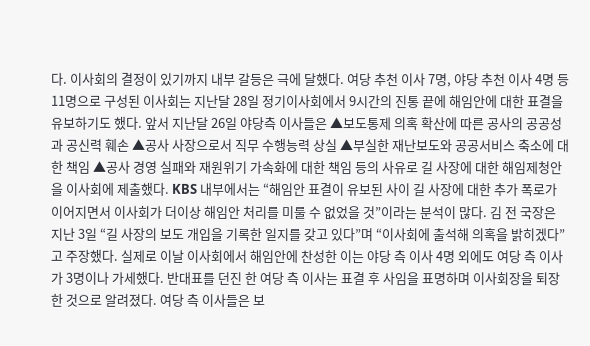다. 이사회의 결정이 있기까지 내부 갈등은 극에 달했다. 여당 추천 이사 7명, 야당 추천 이사 4명 등 11명으로 구성된 이사회는 지난달 28일 정기이사회에서 9시간의 진통 끝에 해임안에 대한 표결을 유보하기도 했다. 앞서 지난달 26일 야당측 이사들은 ▲보도통제 의혹 확산에 따른 공사의 공공성과 공신력 훼손 ▲공사 사장으로서 직무 수행능력 상실 ▲부실한 재난보도와 공공서비스 축소에 대한 책임 ▲공사 경영 실패와 재원위기 가속화에 대한 책임 등의 사유로 길 사장에 대한 해임제청안을 이사회에 제출했다. KBS 내부에서는 “해임안 표결이 유보된 사이 길 사장에 대한 추가 폭로가 이어지면서 이사회가 더이상 해임안 처리를 미룰 수 없었을 것”이라는 분석이 많다. 김 전 국장은 지난 3일 “길 사장의 보도 개입을 기록한 일지를 갖고 있다”며 “이사회에 출석해 의혹을 밝히겠다”고 주장했다. 실제로 이날 이사회에서 해임안에 찬성한 이는 야당 측 이사 4명 외에도 여당 측 이사가 3명이나 가세했다. 반대표를 던진 한 여당 측 이사는 표결 후 사임을 표명하며 이사회장을 퇴장한 것으로 알려졌다. 여당 측 이사들은 보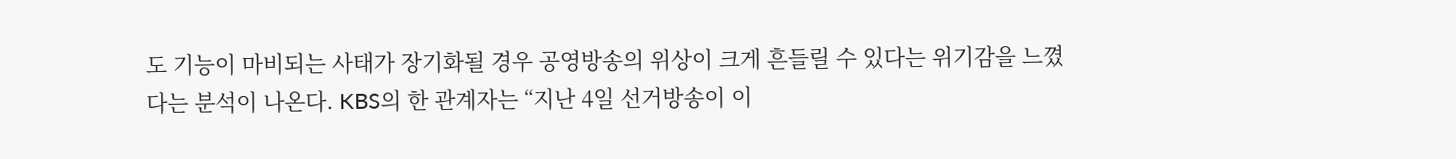도 기능이 마비되는 사태가 장기화될 경우 공영방송의 위상이 크게 흔들릴 수 있다는 위기감을 느꼈다는 분석이 나온다. KBS의 한 관계자는 “지난 4일 선거방송이 이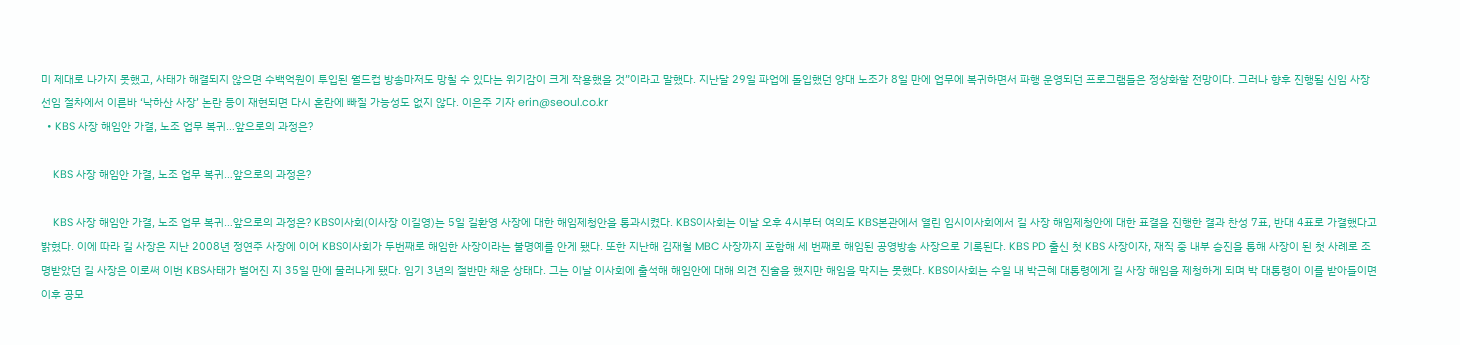미 제대로 나가지 못했고, 사태가 해결되지 않으면 수백억원이 투입된 월드컵 방송마저도 망칠 수 있다는 위기감이 크게 작용했을 것”이라고 말했다. 지난달 29일 파업에 돌입했던 양대 노조가 8일 만에 업무에 복귀하면서 파행 운영되던 프로그램들은 정상화할 전망이다. 그러나 향후 진행될 신임 사장 선임 절차에서 이른바 ‘낙하산 사장’ 논란 등이 재현되면 다시 혼란에 빠질 가능성도 없지 않다. 이은주 기자 erin@seoul.co.kr
  • KBS 사장 해임안 가결, 노조 업무 복귀…앞으로의 과정은?

    KBS 사장 해임안 가결, 노조 업무 복귀…앞으로의 과정은?

    KBS 사장 해임안 가결, 노조 업무 복귀…앞으로의 과정은? KBS이사회(이사장 이길영)는 5일 길환영 사장에 대한 해임제청안을 통과시켰다. KBS이사회는 이날 오후 4시부터 여의도 KBS본관에서 열린 임시이사회에서 길 사장 해임제청안에 대한 표결을 진행한 결과 찬성 7표, 반대 4표로 가결했다고 밝혔다. 이에 따라 길 사장은 지난 2008년 정연주 사장에 이어 KBS이사회가 두번째로 해임한 사장이라는 불명예를 안게 됐다. 또한 지난해 김재철 MBC 사장까지 포함해 세 번째로 해임된 공영방송 사장으로 기록된다. KBS PD 출신 첫 KBS 사장이자, 재직 중 내부 승진을 통해 사장이 된 첫 사례로 조명받았던 길 사장은 이로써 이번 KBS사태가 벌어진 지 35일 만에 물러나게 됐다. 임기 3년의 절반만 채운 상태다. 그는 이날 이사회에 출석해 해임안에 대해 의견 진술을 했지만 해임을 막지는 못했다. KBS이사회는 수일 내 박근혜 대통령에게 길 사장 해임을 제청하게 되며 박 대통령이 이를 받아들이면 이후 공모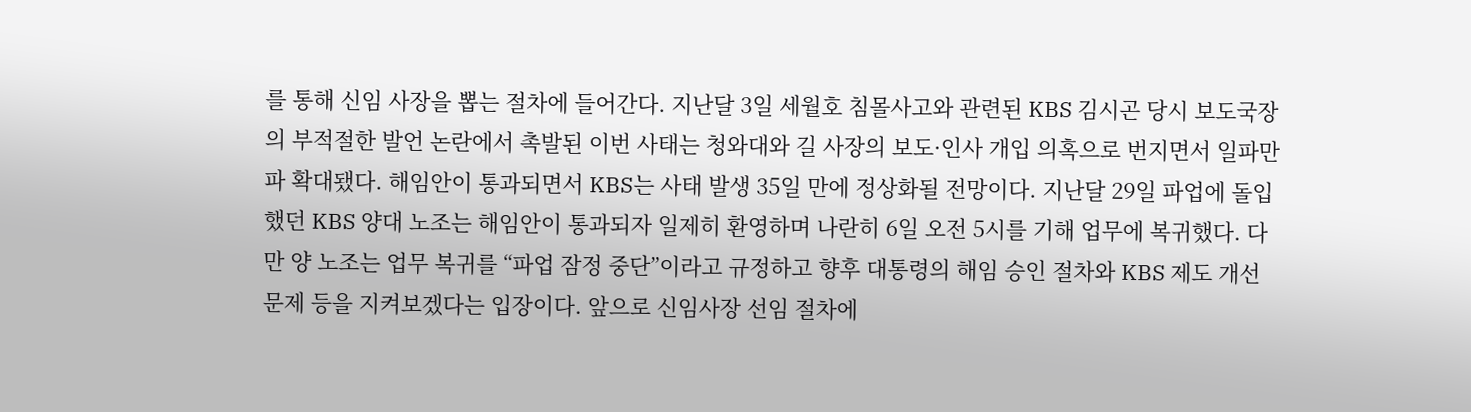를 통해 신임 사장을 뽑는 절차에 들어간다. 지난달 3일 세월호 침몰사고와 관련된 KBS 김시곤 당시 보도국장의 부적절한 발언 논란에서 촉발된 이번 사태는 청와대와 길 사장의 보도·인사 개입 의혹으로 번지면서 일파만파 확대됐다. 해임안이 통과되면서 KBS는 사태 발생 35일 만에 정상화될 전망이다. 지난달 29일 파업에 돌입했던 KBS 양대 노조는 해임안이 통과되자 일제히 환영하며 나란히 6일 오전 5시를 기해 업무에 복귀했다. 다만 양 노조는 업무 복귀를 “파업 잠정 중단”이라고 규정하고 향후 대통령의 해임 승인 절차와 KBS 제도 개선 문제 등을 지켜보겠다는 입장이다. 앞으로 신임사장 선임 절차에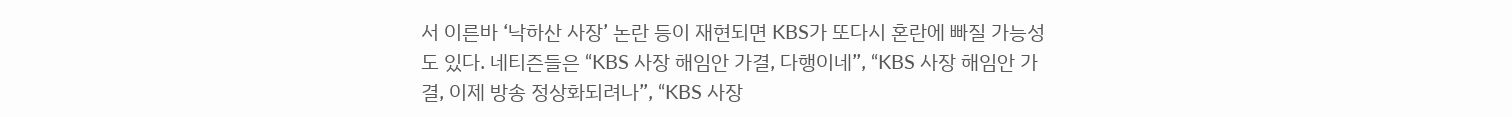서 이른바 ‘낙하산 사장’ 논란 등이 재현되면 KBS가 또다시 혼란에 빠질 가능성도 있다. 네티즌들은 “KBS 사장 해임안 가결, 다행이네”, “KBS 사장 해임안 가결, 이제 방송 정상화되려나”, “KBS 사장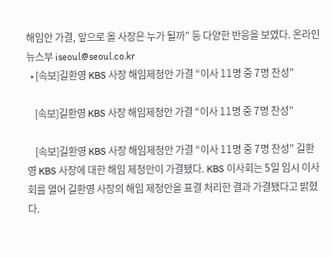해임안 가결, 앞으로 올 사장은 누가 될까” 등 다양한 반응을 보였다. 온라인뉴스부 iseoul@seoul.co.kr
  • [속보]길환영 KBS 사장 해임제청안 가결 “이사 11명 중 7명 찬성”

    [속보]길환영 KBS 사장 해임제청안 가결 “이사 11명 중 7명 찬성”

    [속보]길환영 KBS 사장 해임제청안 가결 “이사 11명 중 7명 찬성” 길환영 KBS 사장에 대한 해임 제청안이 가결됐다. KBS 이사회는 5일 임시 이사회를 열어 길환영 사장의 해임 제청안을 표결 처리한 결과 가결됐다고 밝혔다.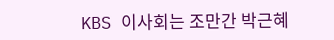KBS 이사회는 조만간 박근혜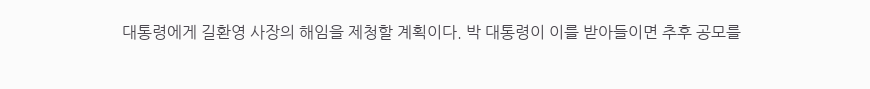대통령에게 길환영 사장의 해임을 제청할 계획이다. 박 대통령이 이를 받아들이면 추후 공모를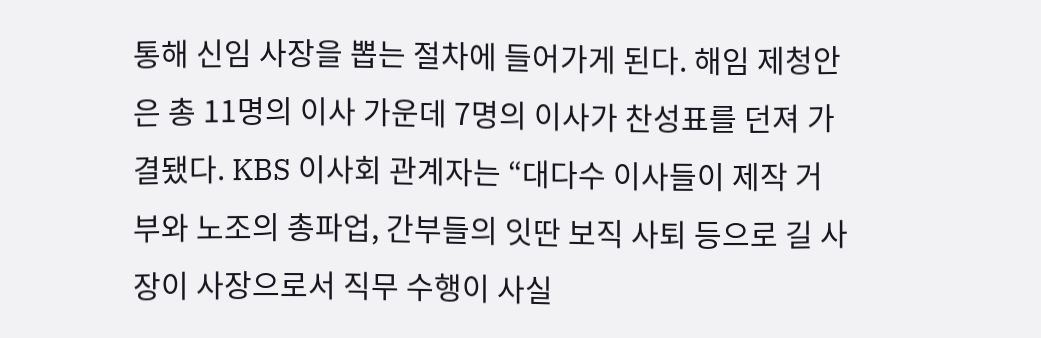통해 신임 사장을 뽑는 절차에 들어가게 된다. 해임 제청안은 총 11명의 이사 가운데 7명의 이사가 찬성표를 던져 가결됐다. KBS 이사회 관계자는 “대다수 이사들이 제작 거부와 노조의 총파업, 간부들의 잇딴 보직 사퇴 등으로 길 사장이 사장으로서 직무 수행이 사실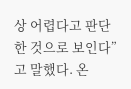상 어렵다고 판단한 것으로 보인다”고 말했다. 온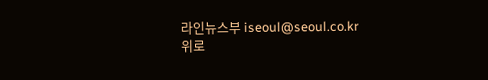라인뉴스부 iseoul@seoul.co.kr
위로